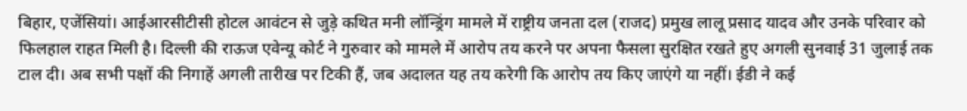बिहार, एजेंसियां। आईआरसीटीसी होटल आवंटन से जुड़े कथित मनी लॉन्ड्रिंग मामले में राष्ट्रीय जनता दल (राजद) प्रमुख लालू प्रसाद यादव और उनके परिवार को फिलहाल राहत मिली है। दिल्ली की राऊज एवेन्यू कोर्ट ने गुरुवार को मामले में आरोप तय करने पर अपना फैसला सुरक्षित रखते हुए अगली सुनवाई 31 जुलाई तक टाल दी। अब सभी पक्षों की निगाहें अगली तारीख पर टिकी हैं, जब अदालत यह तय करेगी कि आरोप तय किए जाएंगे या नहीं। ईडी ने कई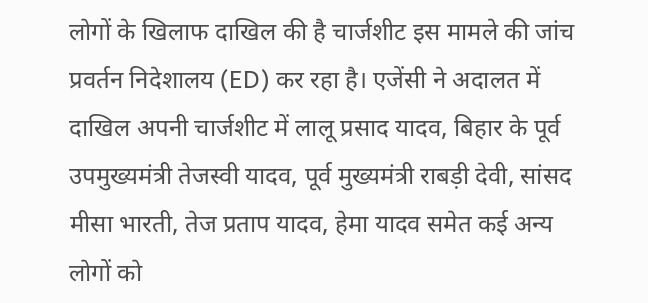लोगों के खिलाफ दाखिल की है चार्जशीट इस मामले की जांच प्रवर्तन निदेशालय (ED) कर रहा है। एजेंसी ने अदालत में दाखिल अपनी चार्जशीट में लालू प्रसाद यादव, बिहार के पूर्व उपमुख्यमंत्री तेजस्वी यादव, पूर्व मुख्यमंत्री राबड़ी देवी, सांसद मीसा भारती, तेज प्रताप यादव, हेमा यादव समेत कई अन्य लोगों को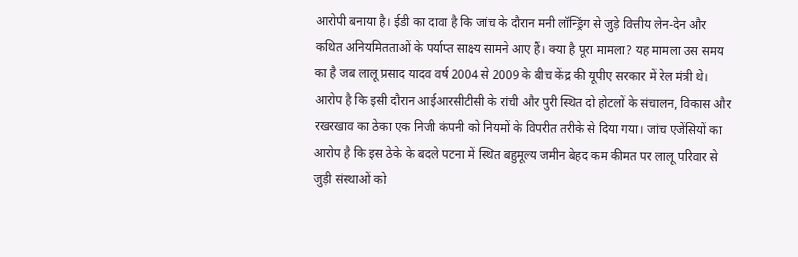आरोपी बनाया है। ईडी का दावा है कि जांच के दौरान मनी लॉन्ड्रिंग से जुड़े वित्तीय लेन-देन और कथित अनियमितताओं के पर्याप्त साक्ष्य सामने आए हैं। क्या है पूरा मामला? यह मामला उस समय का है जब लालू प्रसाद यादव वर्ष 2004 से 2009 के बीच केंद्र की यूपीए सरकार में रेल मंत्री थे। आरोप है कि इसी दौरान आईआरसीटीसी के रांची और पुरी स्थित दो होटलों के संचालन, विकास और रखरखाव का ठेका एक निजी कंपनी को नियमों के विपरीत तरीके से दिया गया। जांच एजेंसियों का आरोप है कि इस ठेके के बदले पटना में स्थित बहुमूल्य जमीन बेहद कम कीमत पर लालू परिवार से जुड़ी संस्थाओं को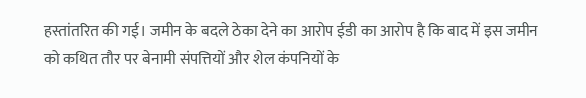हस्तांतरित की गई। जमीन के बदले ठेका देने का आरोप ईडी का आरोप है कि बाद में इस जमीन को कथित तौर पर बेनामी संपत्तियों और शेल कंपनियों के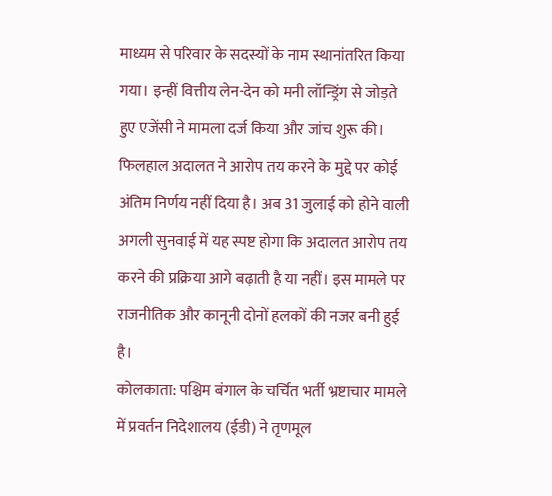माध्यम से परिवार के सदस्यों के नाम स्थानांतरित किया गया। इन्हीं वित्तीय लेन-देन को मनी लॉन्ड्रिंग से जोड़ते हुए एजेंसी ने मामला दर्ज किया और जांच शुरू की। फिलहाल अदालत ने आरोप तय करने के मुद्दे पर कोई अंतिम निर्णय नहीं दिया है। अब 31 जुलाई को होने वाली अगली सुनवाई में यह स्पष्ट होगा कि अदालत आरोप तय करने की प्रक्रिया आगे बढ़ाती है या नहीं। इस मामले पर राजनीतिक और कानूनी दोनों हलकों की नजर बनी हुई है।
कोलकाता: पश्चिम बंगाल के चर्चित भर्ती भ्रष्टाचार मामले में प्रवर्तन निदेशालय (ईडी) ने तृणमूल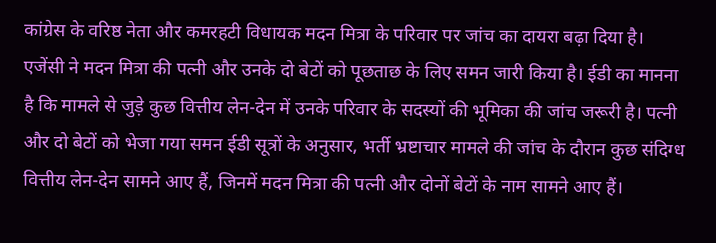कांग्रेस के वरिष्ठ नेता और कमरहटी विधायक मदन मित्रा के परिवार पर जांच का दायरा बढ़ा दिया है। एजेंसी ने मदन मित्रा की पत्नी और उनके दो बेटों को पूछताछ के लिए समन जारी किया है। ईडी का मानना है कि मामले से जुड़े कुछ वित्तीय लेन-देन में उनके परिवार के सदस्यों की भूमिका की जांच जरूरी है। पत्नी और दो बेटों को भेजा गया समन ईडी सूत्रों के अनुसार, भर्ती भ्रष्टाचार मामले की जांच के दौरान कुछ संदिग्ध वित्तीय लेन-देन सामने आए हैं, जिनमें मदन मित्रा की पत्नी और दोनों बेटों के नाम सामने आए हैं।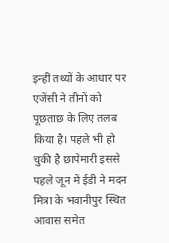इन्हीं तथ्यों के आधार पर एजेंसी ने तीनों को पूछताछ के लिए तलब किया है। पहले भी हो चुकी है छापेमारी इससे पहले जून में ईडी ने मदन मित्रा के भवानीपुर स्थित आवास समेत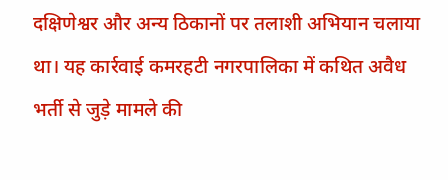दक्षिणेश्वर और अन्य ठिकानों पर तलाशी अभियान चलाया था। यह कार्रवाई कमरहटी नगरपालिका में कथित अवैध भर्ती से जुड़े मामले की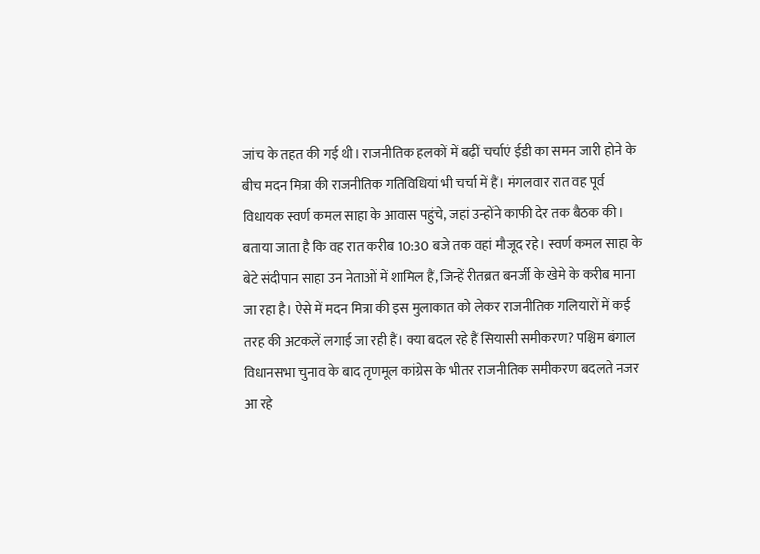जांच के तहत की गई थी। राजनीतिक हलकों में बढ़ीं चर्चाएं ईडी का समन जारी होने के बीच मदन मित्रा की राजनीतिक गतिविधियां भी चर्चा में हैं। मंगलवार रात वह पूर्व विधायक स्वर्ण कमल साहा के आवास पहुंचे, जहां उन्होंने काफी देर तक बैठक की। बताया जाता है कि वह रात करीब 10:30 बजे तक वहां मौजूद रहे। स्वर्ण कमल साहा के बेटे संदीपान साहा उन नेताओं में शामिल हैं, जिन्हें रीतब्रत बनर्जी के खेमे के करीब माना जा रहा है। ऐसे में मदन मित्रा की इस मुलाकात को लेकर राजनीतिक गलियारों में कई तरह की अटकलें लगाई जा रही हैं। क्या बदल रहे हैं सियासी समीकरण? पश्चिम बंगाल विधानसभा चुनाव के बाद तृणमूल कांग्रेस के भीतर राजनीतिक समीकरण बदलते नजर आ रहे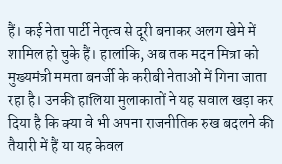हैं। कई नेता पार्टी नेतृत्व से दूरी बनाकर अलग खेमे में शामिल हो चुके हैं। हालांकि, अब तक मदन मित्रा को मुख्यमंत्री ममता बनर्जी के करीबी नेताओं में गिना जाता रहा है। उनकी हालिया मुलाकातों ने यह सवाल खड़ा कर दिया है कि क्या वे भी अपना राजनीतिक रुख बदलने की तैयारी में हैं या यह केवल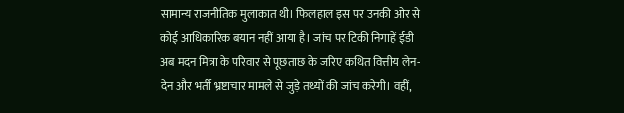सामान्य राजनीतिक मुलाकात थी। फिलहाल इस पर उनकी ओर से कोई आधिकारिक बयान नहीं आया है। जांच पर टिकी निगाहें ईडी अब मदन मित्रा के परिवार से पूछताछ के जरिए कथित वित्तीय लेन-देन और भर्ती भ्रष्टाचार मामले से जुड़े तथ्यों की जांच करेगी। वहीं,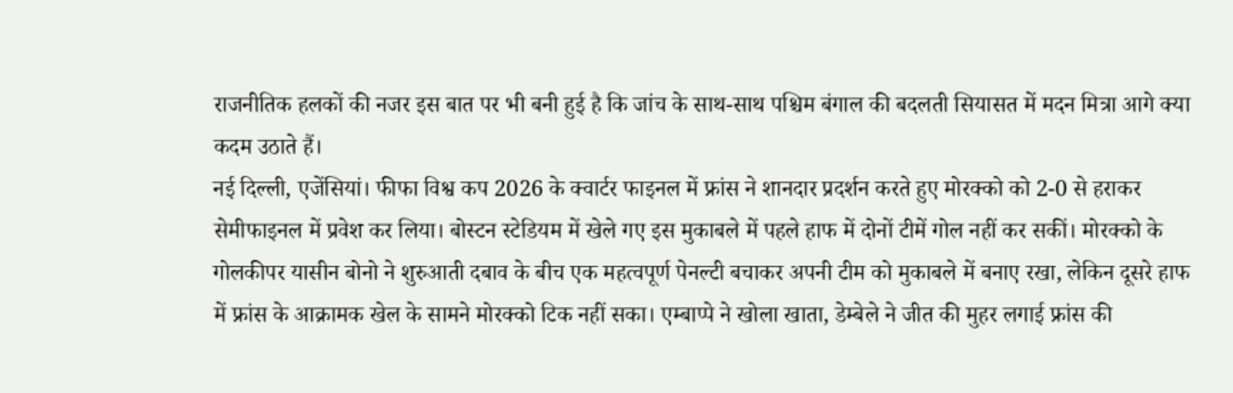राजनीतिक हलकों की नजर इस बात पर भी बनी हुई है कि जांच के साथ-साथ पश्चिम बंगाल की बदलती सियासत में मदन मित्रा आगे क्या कदम उठाते हैं।
नई दिल्ली, एजेंसियां। फीफा विश्व कप 2026 के क्वार्टर फाइनल में फ्रांस ने शानदार प्रदर्शन करते हुए मोरक्को को 2-0 से हराकर सेमीफाइनल में प्रवेश कर लिया। बोस्टन स्टेडियम में खेले गए इस मुकाबले में पहले हाफ में दोनों टीमें गोल नहीं कर सकीं। मोरक्को के गोलकीपर यासीन बोनो ने शुरुआती दबाव के बीच एक महत्वपूर्ण पेनल्टी बचाकर अपनी टीम को मुकाबले में बनाए रखा, लेकिन दूसरे हाफ में फ्रांस के आक्रामक खेल के सामने मोरक्को टिक नहीं सका। एम्बाप्पे ने खोला खाता, डेम्बेले ने जीत की मुहर लगाई फ्रांस की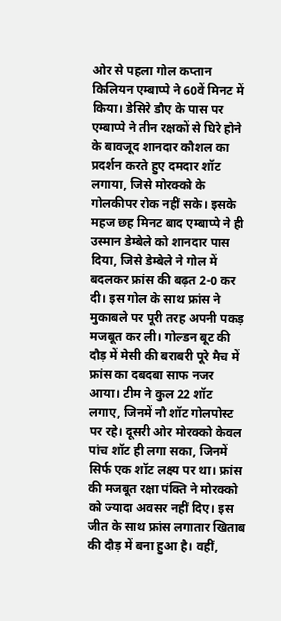ओर से पहला गोल कप्तान किलियन एम्बाप्पे ने 60वें मिनट में किया। डेसिरे डौए के पास पर एम्बाप्पे ने तीन रक्षकों से घिरे होने के बावजूद शानदार कौशल का प्रदर्शन करते हुए दमदार शॉट लगाया, जिसे मोरक्को के गोलकीपर रोक नहीं सके। इसके महज छह मिनट बाद एम्बाप्पे ने ही उस्मान डेम्बेले को शानदार पास दिया, जिसे डेम्बेले ने गोल में बदलकर फ्रांस की बढ़त 2-0 कर दी। इस गोल के साथ फ्रांस ने मुकाबले पर पूरी तरह अपनी पकड़ मजबूत कर ली। गोल्डन बूट की दौड़ में मेसी की बराबरी पूरे मैच में फ्रांस का दबदबा साफ नजर आया। टीम ने कुल 22 शॉट लगाए, जिनमें नौ शॉट गोलपोस्ट पर रहे। दूसरी ओर मोरक्को केवल पांच शॉट ही लगा सका, जिनमें सिर्फ एक शॉट लक्ष्य पर था। फ्रांस की मजबूत रक्षा पंक्ति ने मोरक्को को ज्यादा अवसर नहीं दिए। इस जीत के साथ फ्रांस लगातार खिताब की दौड़ में बना हुआ है। वहीं,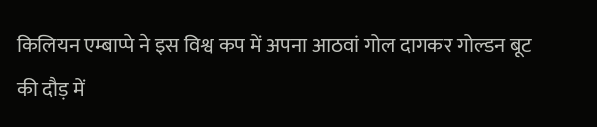किलियन एम्बाप्पे ने इस विश्व कप में अपना आठवां गोल दागकर गोल्डन बूट की दौड़ में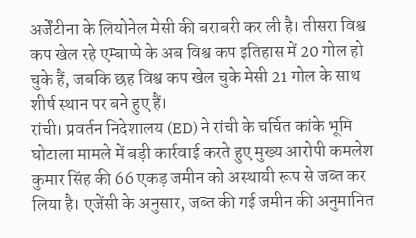अर्जेंटीना के लियोनेल मेसी की बराबरी कर ली है। तीसरा विश्व कप खेल रहे एम्बाप्पे के अब विश्व कप इतिहास में 20 गोल हो चुके हैं, जबकि छह विश्व कप खेल चुके मेसी 21 गोल के साथ शीर्ष स्थान पर बने हुए हैं।
रांची। प्रवर्तन निदेशालय (ED) ने रांची के चर्चित कांके भूमि घोटाला मामले में बड़ी कार्रवाई करते हुए मुख्य आरोपी कमलेश कुमार सिंह की 66 एकड़ जमीन को अस्थायी रूप से जब्त कर लिया है। एजेंसी के अनुसार, जब्त की गई जमीन की अनुमानित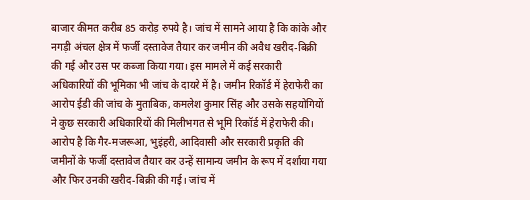बाजार कीमत करीब 85 करोड़ रुपये है। जांच में सामने आया है कि कांके और नगड़ी अंचल क्षेत्र में फर्जी दस्तावेज तैयार कर जमीन की अवैध खरीद-बिक्री की गई और उस पर कब्जा किया गया। इस मामले में कई सरकारी अधिकारियों की भूमिका भी जांच के दायरे में है। जमीन रिकॉर्ड में हेराफेरी का आरोप ईडी की जांच के मुताबिक, कमलेश कुमार सिंह और उसके सहयोगियों ने कुछ सरकारी अधिकारियों की मिलीभगत से भूमि रिकॉर्ड में हेराफेरी की। आरोप है कि गैर-मजरूआ, भुइंहरी, आदिवासी और सरकारी प्रकृति की जमीनों के फर्जी दस्तावेज तैयार कर उन्हें सामान्य जमीन के रूप में दर्शाया गया और फिर उनकी खरीद-बिक्री की गई। जांच में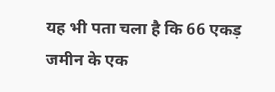यह भी पता चला है कि 66 एकड़ जमीन के एक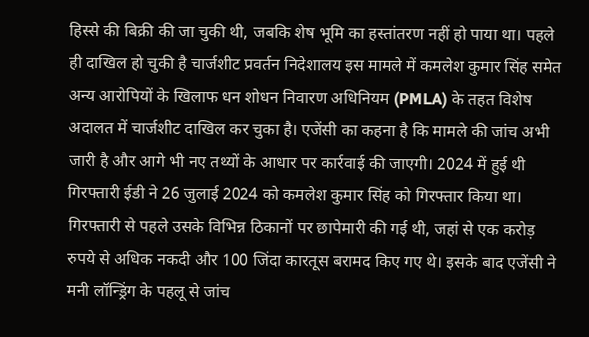हिस्से की बिक्री की जा चुकी थी, जबकि शेष भूमि का हस्तांतरण नहीं हो पाया था। पहले ही दाखिल हो चुकी है चार्जशीट प्रवर्तन निदेशालय इस मामले में कमलेश कुमार सिंह समेत अन्य आरोपियों के खिलाफ धन शोधन निवारण अधिनियम (PMLA) के तहत विशेष अदालत में चार्जशीट दाखिल कर चुका है। एजेंसी का कहना है कि मामले की जांच अभी जारी है और आगे भी नए तथ्यों के आधार पर कार्रवाई की जाएगी। 2024 में हुई थी गिरफ्तारी ईडी ने 26 जुलाई 2024 को कमलेश कुमार सिंह को गिरफ्तार किया था। गिरफ्तारी से पहले उसके विभिन्न ठिकानों पर छापेमारी की गई थी, जहां से एक करोड़ रुपये से अधिक नकदी और 100 जिंदा कारतूस बरामद किए गए थे। इसके बाद एजेंसी ने मनी लॉन्ड्रिंग के पहलू से जांच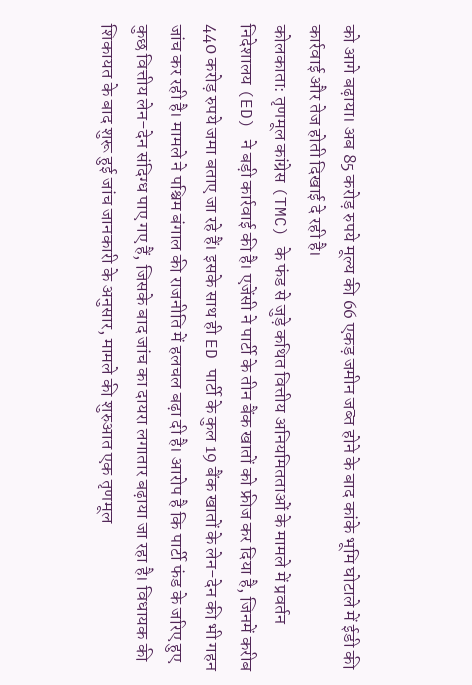को आगे बढ़ाया। अब 85 करोड़ रुपये मूल्य की 66 एकड़ जमीन जब्त होने के बाद कांके भूमि घोटाले में ईडी की कार्रवाई और तेज होती दिखाई दे रही है।
कोलकाता: तृणमूल कांग्रेस (TMC) के फंड से जुड़े कथित वित्तीय अनियमितताओं के मामले में प्रवर्तन निदेशालय (ED) ने बड़ी कार्रवाई की है। एजेंसी ने पार्टी के तीन बैंक खातों को फ्रीज कर दिया है, जिनमें करीब 440 करोड़ रुपये जमा बताए जा रहे हैं। इसके साथ ही ED पार्टी के कुल 19 बैंक खातों के लेन-देन की भी गहन जांच कर रही है। मामले ने पश्चिम बंगाल की राजनीति में हलचल बढ़ा दी है। आरोप है कि पार्टी फंड के जरिए हुए कुछ वित्तीय लेन-देन संदिग्ध पाए गए हैं, जिसके बाद जांच का दायरा लगातार बढ़ाया जा रहा है। विधायक की शिकायत के बाद शुरू हुई जांच जानकारी के अनुसार, मामले की शुरुआत एक तृणमूल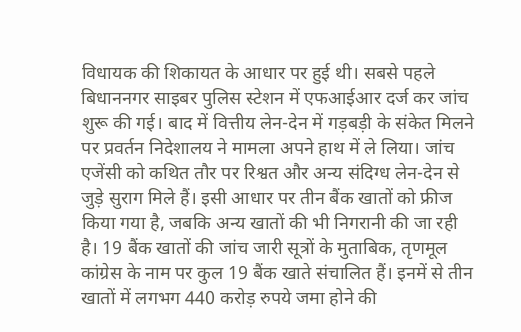विधायक की शिकायत के आधार पर हुई थी। सबसे पहले बिधाननगर साइबर पुलिस स्टेशन में एफआईआर दर्ज कर जांच शुरू की गई। बाद में वित्तीय लेन-देन में गड़बड़ी के संकेत मिलने पर प्रवर्तन निदेशालय ने मामला अपने हाथ में ले लिया। जांच एजेंसी को कथित तौर पर रिश्वत और अन्य संदिग्ध लेन-देन से जुड़े सुराग मिले हैं। इसी आधार पर तीन बैंक खातों को फ्रीज किया गया है, जबकि अन्य खातों की भी निगरानी की जा रही है। 19 बैंक खातों की जांच जारी सूत्रों के मुताबिक, तृणमूल कांग्रेस के नाम पर कुल 19 बैंक खाते संचालित हैं। इनमें से तीन खातों में लगभग 440 करोड़ रुपये जमा होने की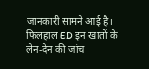जानकारी सामने आई है। फिलहाल ED इन खातों के लेन-देन की जांच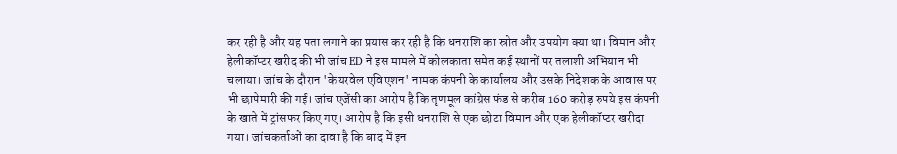कर रही है और यह पता लगाने का प्रयास कर रही है कि धनराशि का स्रोत और उपयोग क्या था। विमान और हेलीकॉप्टर खरीद की भी जांच ED ने इस मामले में कोलकाता समेत कई स्थानों पर तलाशी अभियान भी चलाया। जांच के दौरान 'केयरवेल एविएशन' नामक कंपनी के कार्यालय और उसके निदेशक के आवास पर भी छापेमारी की गई। जांच एजेंसी का आरोप है कि तृणमूल कांग्रेस फंड से करीब 160 करोड़ रुपये इस कंपनी के खाते में ट्रांसफर किए गए। आरोप है कि इसी धनराशि से एक छोटा विमान और एक हेलीकॉप्टर खरीदा गया। जांचकर्ताओं का दावा है कि बाद में इन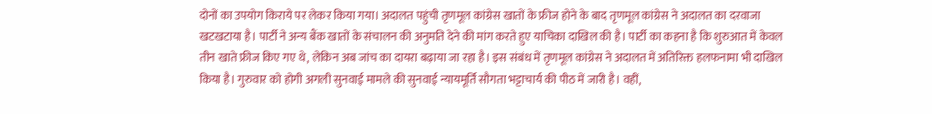दोनों का उपयोग किराये पर लेकर किया गया। अदालत पहुंची तृणमूल कांग्रेस खातों के फ्रीज होने के बाद तृणमूल कांग्रेस ने अदालत का दरवाजा खटखटाया है। पार्टी ने अन्य बैंक खातों के संचालन की अनुमति देने की मांग करते हुए याचिका दाखिल की है। पार्टी का कहना है कि शुरुआत में केवल तीन खाते फ्रीज किए गए थे, लेकिन अब जांच का दायरा बढ़ाया जा रहा है। इस संबंध में तृणमूल कांग्रेस ने अदालत में अतिरिक्त हलफनामा भी दाखिल किया है। गुरुवार को होगी अगली सुनवाई मामले की सुनवाई न्यायमूर्ति सौगता भट्टाचार्य की पीठ में जारी है। वहीं,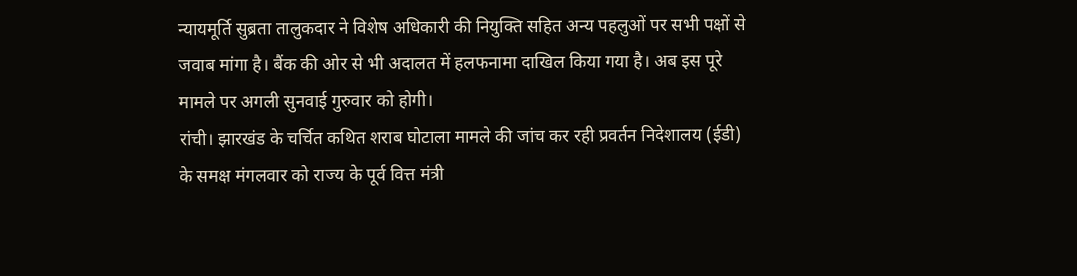न्यायमूर्ति सुब्रता तालुकदार ने विशेष अधिकारी की नियुक्ति सहित अन्य पहलुओं पर सभी पक्षों से जवाब मांगा है। बैंक की ओर से भी अदालत में हलफनामा दाखिल किया गया है। अब इस पूरे मामले पर अगली सुनवाई गुरुवार को होगी।
रांची। झारखंड के चर्चित कथित शराब घोटाला मामले की जांच कर रही प्रवर्तन निदेशालय (ईडी) के समक्ष मंगलवार को राज्य के पूर्व वित्त मंत्री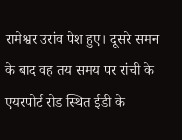रामेश्वर उरांव पेश हुए। दूसरे समन के बाद वह तय समय पर रांची के एयरपोर्ट रोड स्थित ईडी के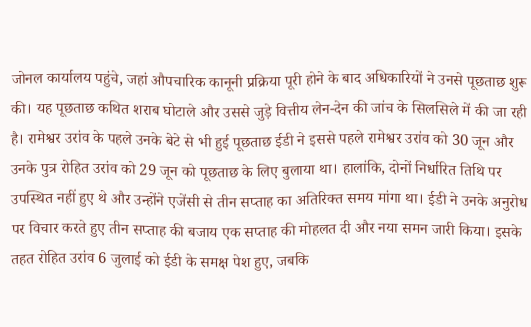जोनल कार्यालय पहुंचे, जहां औपचारिक कानूनी प्रक्रिया पूरी होने के बाद अधिकारियों ने उनसे पूछताछ शुरू की। यह पूछताछ कथित शराब घोटाले और उससे जुड़े वित्तीय लेन-देन की जांच के सिलसिले में की जा रही है। रामेश्वर उरांव के पहले उनके बेटे से भी हुई पूछताछ ईडी ने इससे पहले रामेश्वर उरांव को 30 जून और उनके पुत्र रोहित उरांव को 29 जून को पूछताछ के लिए बुलाया था। हालांकि, दोनों निर्धारित तिथि पर उपस्थित नहीं हुए थे और उन्होंने एजेंसी से तीन सप्ताह का अतिरिक्त समय मांगा था। ईडी ने उनके अनुरोध पर विचार करते हुए तीन सप्ताह की बजाय एक सप्ताह की मोहलत दी और नया समन जारी किया। इसके तहत रोहित उरांव 6 जुलाई को ईडी के समक्ष पेश हुए, जबकि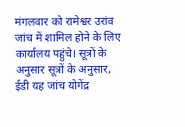मंगलवार को रामेश्वर उरांव जांच में शामिल होने के लिए कार्यालय पहुंचे। सूत्रों के अनुसार सूत्रों के अनुसार, ईडी यह जांच योगेंद्र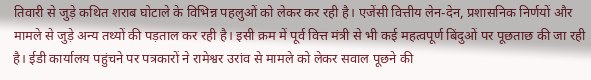तिवारी से जुड़े कथित शराब घोटाले के विभिन्न पहलुओं को लेकर कर रही है। एजेंसी वित्तीय लेन-देन, प्रशासनिक निर्णयों और मामले से जुड़े अन्य तथ्यों की पड़ताल कर रही है। इसी क्रम में पूर्व वित्त मंत्री से भी कई महत्वपूर्ण बिंदुओं पर पूछताछ की जा रही है। ईडी कार्यालय पहुंचने पर पत्रकारों ने रामेश्वर उरांव से मामले को लेकर सवाल पूछने की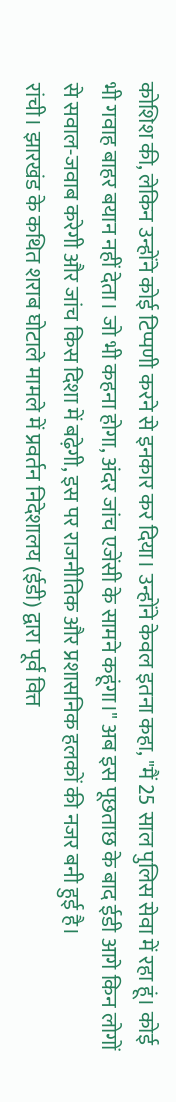कोशिश की, लेकिन उन्होंने कोई टिप्पणी करने से इनकार कर दिया। उन्होंने केवल इतना कहा, "मैं 25 साल पुलिस सेवा में रहा हूं। कोई भी गवाह बाहर बयान नहीं देता। जो भी कहना होगा, अंदर जांच एजेंसी के सामने कहूंगा।" अब इस पूछताछ के बाद ईडी आगे किन लोगों से सवाल-जवाब करेगी और जांच किस दिशा में बढ़ेगी, इस पर राजनीतिक और प्रशासनिक हलकों की नजर बनी हुई है।
रांची। झारखंड के कथित शराब घोटाले मामले में प्रवर्तन निदेशालय (ईडी) द्वारा पूर्व वित्त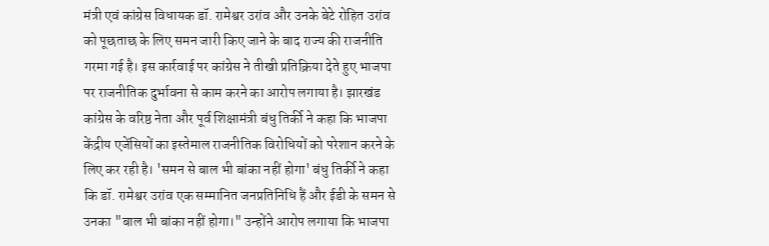मंत्री एवं कांग्रेस विधायक डॉ. रामेश्वर उरांव और उनके बेटे रोहित उरांव को पूछताछ के लिए समन जारी किए जाने के बाद राज्य की राजनीति गरमा गई है। इस कार्रवाई पर कांग्रेस ने तीखी प्रतिक्रिया देते हुए भाजपा पर राजनीतिक दुर्भावना से काम करने का आरोप लगाया है। झारखंड कांग्रेस के वरिष्ठ नेता और पूर्व शिक्षामंत्री बंधु तिर्की ने कहा कि भाजपा केंद्रीय एजेंसियों का इस्तेमाल राजनीतिक विरोधियों को परेशान करने के लिए कर रही है। 'समन से बाल भी बांका नहीं होगा' बंधु तिर्की ने कहा कि डॉ. रामेश्वर उरांव एक सम्मानित जनप्रतिनिधि हैं और ईडी के समन से उनका "बाल भी बांका नहीं होगा।" उन्होंने आरोप लगाया कि भाजपा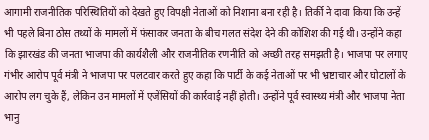आगामी राजनीतिक परिस्थितियों को देखते हुए विपक्षी नेताओं को निशाना बना रही है। तिर्की ने दावा किया कि उन्हें भी पहले बिना ठोस तथ्यों के मामलों में फंसाकर जनता के बीच गलत संदेश देने की कोशिश की गई थी। उन्होंने कहा कि झारखंड की जनता भाजपा की कार्यशैली और राजनीतिक रणनीति को अच्छी तरह समझती है। भाजपा पर लगाए गंभीर आरोप पूर्व मंत्री ने भाजपा पर पलटवार करते हुए कहा कि पार्टी के कई नेताओं पर भी भ्रष्टाचार और घोटालों के आरोप लग चुके हैं, लेकिन उन मामलों में एजेंसियों की कार्रवाई नहीं होती। उन्होंने पूर्व स्वास्थ्य मंत्री और भाजपा नेता भानु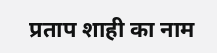प्रताप शाही का नाम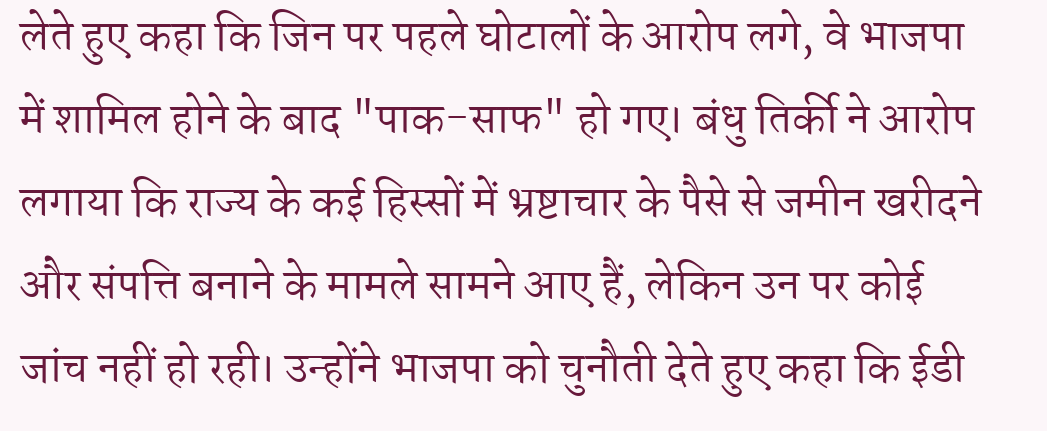लेते हुए कहा कि जिन पर पहले घोटालों के आरोप लगे, वे भाजपा में शामिल होने के बाद "पाक-साफ" हो गए। बंधु तिर्की ने आरोप लगाया कि राज्य के कई हिस्सों में भ्रष्टाचार के पैसे से जमीन खरीदने और संपत्ति बनाने के मामले सामने आए हैं, लेकिन उन पर कोई जांच नहीं हो रही। उन्होंने भाजपा को चुनौती देते हुए कहा कि ईडी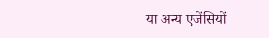या अन्य एजेंसियों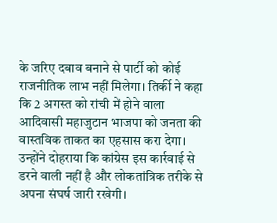के जरिए दबाव बनाने से पार्टी को कोई राजनीतिक लाभ नहीं मिलेगा। तिर्की ने कहा कि 2 अगस्त को रांची में होने वाला आदिवासी महाजुटान भाजपा को जनता की वास्तविक ताकत का एहसास करा देगा। उन्होंने दोहराया कि कांग्रेस इस कार्रवाई से डरने वाली नहीं है और लोकतांत्रिक तरीके से अपना संघर्ष जारी रखेगी।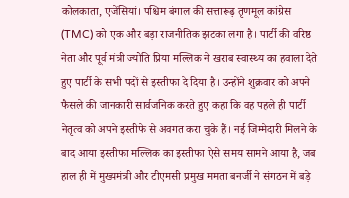कोलकाता, एजेंसियां। पश्चिम बंगाल की सत्तारूढ़ तृणमूल कांग्रेस (TMC) को एक और बड़ा राजनीतिक झटका लगा है। पार्टी की वरिष्ठ नेता और पूर्व मंत्री ज्योति प्रिया मल्लिक ने खराब स्वास्थ्य का हवाला देते हुए पार्टी के सभी पदों से इस्तीफा दे दिया है। उन्होंने शुक्रवार को अपने फैसले की जानकारी सार्वजनिक करते हुए कहा कि वह पहले ही पार्टी नेतृत्व को अपने इस्तीफे से अवगत करा चुके हैं। नई जिम्मेदारी मिलने के बाद आया इस्तीफा मल्लिक का इस्तीफा ऐसे समय सामने आया है, जब हाल ही में मुख्यमंत्री और टीएमसी प्रमुख ममता बनर्जी ने संगठन में बड़े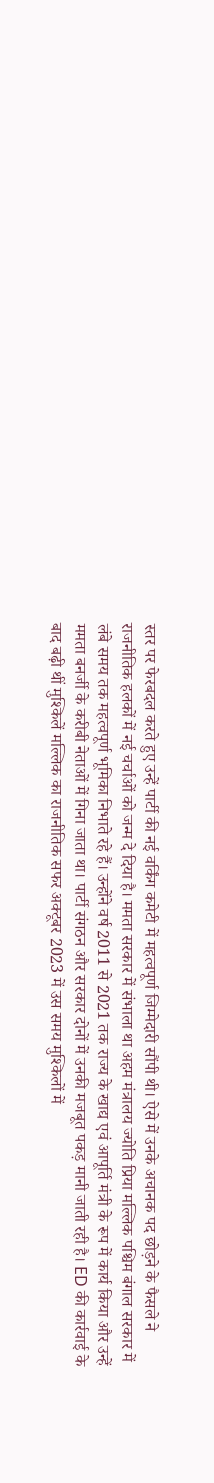स्तर पर फेरबदल करते हुए उन्हें पार्टी की नई वर्किंग कमेटी में महत्वपूर्ण जिम्मेदारी सौंपी थी। ऐसे में उनके अचानक पद छोड़ने के फैसले ने राजनीतिक हलकों में नई चर्चाओं को जन्म दे दिया है। ममता सरकार में संभाला था अहम मंत्रालय ज्योति प्रिया मल्लिक पश्चिम बंगाल सरकार में लंबे समय तक महत्वपूर्ण भूमिका निभाते रहे हैं। उन्होंने वर्ष 2011 से 2021 तक राज्य के खाद्य एवं आपूर्ति मंत्री के रूप में कार्य किया और उन्हें ममता बनर्जी के करीबी नेताओं में गिना जाता था। पार्टी संगठन और सरकार दोनों में उनकी मजबूत पकड़ मानी जाती रही है। ED की कार्रवाई के बाद बढ़ी थीं मुश्किलें मल्लिक का राजनीतिक सफर अक्टूबर 2023 में उस समय मुश्किलों में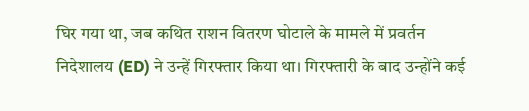घिर गया था, जब कथित राशन वितरण घोटाले के मामले में प्रवर्तन निदेशालय (ED) ने उन्हें गिरफ्तार किया था। गिरफ्तारी के बाद उन्होंने कई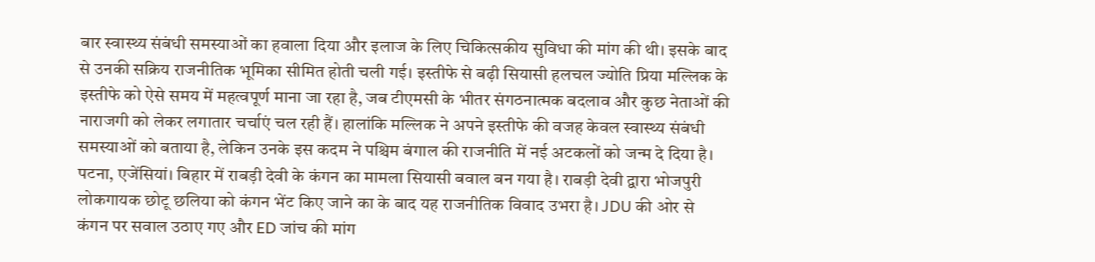बार स्वास्थ्य संबंधी समस्याओं का हवाला दिया और इलाज के लिए चिकित्सकीय सुविधा की मांग की थी। इसके बाद से उनकी सक्रिय राजनीतिक भूमिका सीमित होती चली गई। इस्तीफे से बढ़ी सियासी हलचल ज्योति प्रिया मल्लिक के इस्तीफे को ऐसे समय में महत्वपूर्ण माना जा रहा है, जब टीएमसी के भीतर संगठनात्मक बदलाव और कुछ नेताओं की नाराजगी को लेकर लगातार चर्चाएं चल रही हैं। हालांकि मल्लिक ने अपने इस्तीफे की वजह केवल स्वास्थ्य संबंधी समस्याओं को बताया है, लेकिन उनके इस कदम ने पश्चिम बंगाल की राजनीति में नई अटकलों को जन्म दे दिया है।
पटना, एजेंसियां। बिहार में राबड़ी देवी के कंगन का मामला सियासी बवाल बन गया है। राबड़ी देवी द्वारा भोजपुरी लोकगायक छोटू छलिया को कंगन भेंट किए जाने का के बाद यह राजनीतिक विवाद उभरा है। JDU की ओर से कंगन पर सवाल उठाए गए और ED जांच की मांग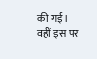की गई। वहीं इस पर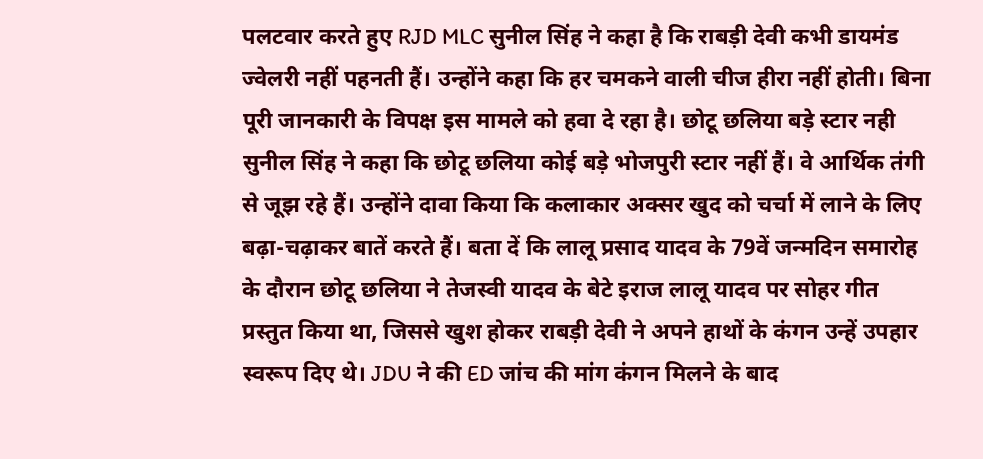पलटवार करते हुए RJD MLC सुनील सिंह ने कहा है कि राबड़ी देवी कभी डायमंड ज्वेलरी नहीं पहनती हैं। उन्होंने कहा कि हर चमकने वाली चीज हीरा नहीं होती। बिना पूरी जानकारी के विपक्ष इस मामले को हवा दे रहा है। छोटू छलिया बड़े स्टार नही सुनील सिंह ने कहा कि छोटू छलिया कोई बड़े भोजपुरी स्टार नहीं हैं। वे आर्थिक तंगी से जूझ रहे हैं। उन्होंने दावा किया कि कलाकार अक्सर खुद को चर्चा में लाने के लिए बढ़ा-चढ़ाकर बातें करते हैं। बता दें कि लालू प्रसाद यादव के 79वें जन्मदिन समारोह के दौरान छोटू छलिया ने तेजस्वी यादव के बेटे इराज लालू यादव पर सोहर गीत प्रस्तुत किया था, जिससे खुश होकर राबड़ी देवी ने अपने हाथों के कंगन उन्हें उपहार स्वरूप दिए थे। JDU ने की ED जांच की मांग कंगन मिलने के बाद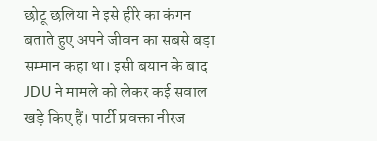छोटू छलिया ने इसे हीरे का कंगन बताते हुए अपने जीवन का सबसे बड़ा सम्मान कहा था। इसी बयान के बाद JDU ने मामले को लेकर कई सवाल खड़े किए हैं। पार्टी प्रवक्ता नीरज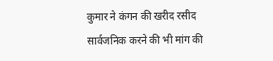कुमार ने कंगन की खरीद रसीद सार्वजनिक करने की भी मांग की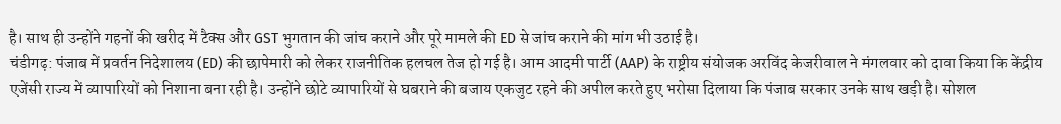है। साथ ही उन्होंने गहनों की खरीद में टैक्स और GST भुगतान की जांच कराने और पूरे मामले की ED से जांच कराने की मांग भी उठाई है।
चंडीगढ़: पंजाब में प्रवर्तन निदेशालय (ED) की छापेमारी को लेकर राजनीतिक हलचल तेज हो गई है। आम आदमी पार्टी (AAP) के राष्ट्रीय संयोजक अरविंद केजरीवाल ने मंगलवार को दावा किया कि केंद्रीय एजेंसी राज्य में व्यापारियों को निशाना बना रही है। उन्होंने छोटे व्यापारियों से घबराने की बजाय एकजुट रहने की अपील करते हुए भरोसा दिलाया कि पंजाब सरकार उनके साथ खड़ी है। सोशल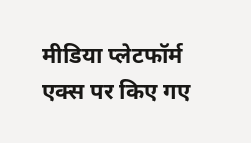मीडिया प्लेटफॉर्म एक्स पर किए गए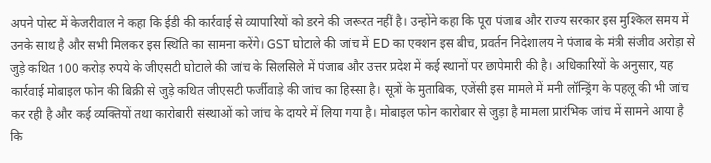अपने पोस्ट में केजरीवाल ने कहा कि ईडी की कार्रवाई से व्यापारियों को डरने की जरूरत नहीं है। उन्होंने कहा कि पूरा पंजाब और राज्य सरकार इस मुश्किल समय में उनके साथ है और सभी मिलकर इस स्थिति का सामना करेंगे। GST घोटाले की जांच में ED का एक्शन इस बीच, प्रवर्तन निदेशालय ने पंजाब के मंत्री संजीव अरोड़ा से जुड़े कथित 100 करोड़ रुपये के जीएसटी घोटाले की जांच के सिलसिले में पंजाब और उत्तर प्रदेश में कई स्थानों पर छापेमारी की है। अधिकारियों के अनुसार, यह कार्रवाई मोबाइल फोन की बिक्री से जुड़े कथित जीएसटी फर्जीवाड़े की जांच का हिस्सा है। सूत्रों के मुताबिक, एजेंसी इस मामले में मनी लॉन्ड्रिंग के पहलू की भी जांच कर रही है और कई व्यक्तियों तथा कारोबारी संस्थाओं को जांच के दायरे में लिया गया है। मोबाइल फोन कारोबार से जुड़ा है मामला प्रारंभिक जांच में सामने आया है कि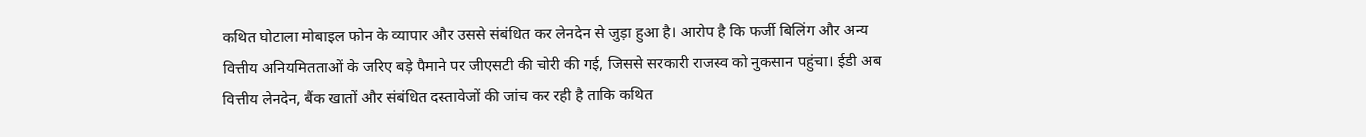कथित घोटाला मोबाइल फोन के व्यापार और उससे संबंधित कर लेनदेन से जुड़ा हुआ है। आरोप है कि फर्जी बिलिंग और अन्य वित्तीय अनियमितताओं के जरिए बड़े पैमाने पर जीएसटी की चोरी की गई, जिससे सरकारी राजस्व को नुकसान पहुंचा। ईडी अब वित्तीय लेनदेन, बैंक खातों और संबंधित दस्तावेजों की जांच कर रही है ताकि कथित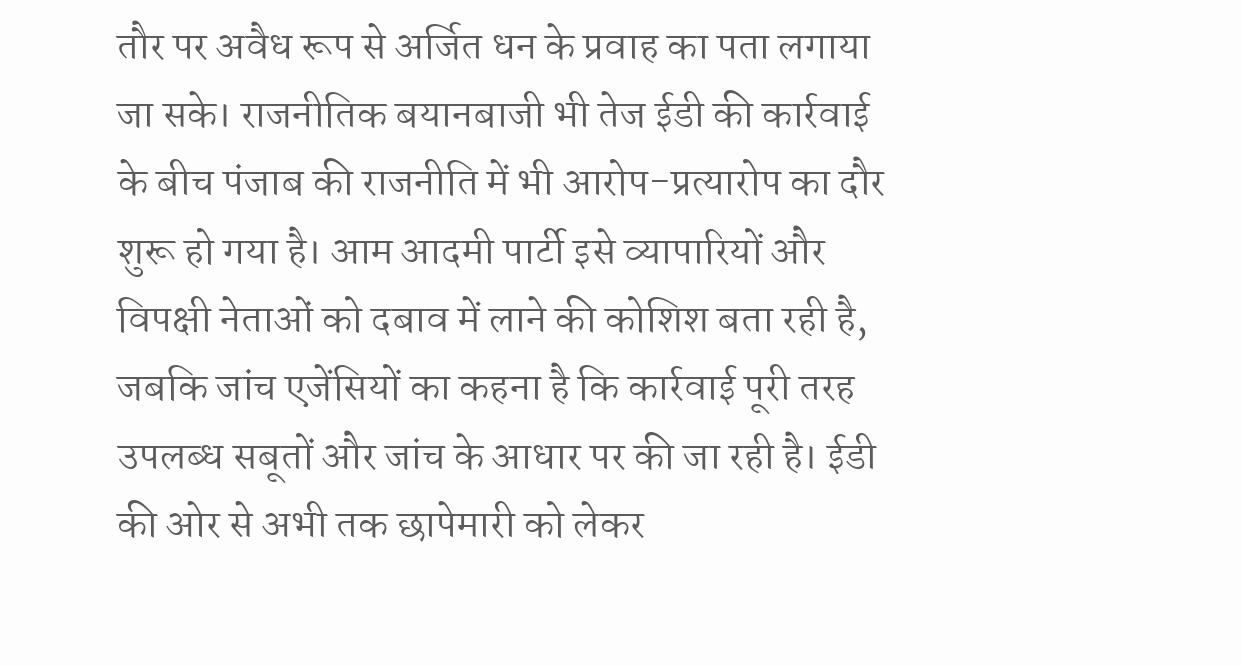तौर पर अवैध रूप से अर्जित धन के प्रवाह का पता लगाया जा सके। राजनीतिक बयानबाजी भी तेज ईडी की कार्रवाई के बीच पंजाब की राजनीति में भी आरोप-प्रत्यारोप का दौर शुरू हो गया है। आम आदमी पार्टी इसे व्यापारियों और विपक्षी नेताओं को दबाव में लाने की कोशिश बता रही है, जबकि जांच एजेंसियों का कहना है कि कार्रवाई पूरी तरह उपलब्ध सबूतों और जांच के आधार पर की जा रही है। ईडी की ओर से अभी तक छापेमारी को लेकर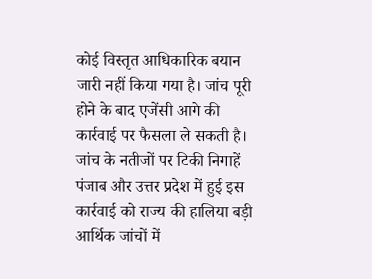कोई विस्तृत आधिकारिक बयान जारी नहीं किया गया है। जांच पूरी होने के बाद एजेंसी आगे की कार्रवाई पर फैसला ले सकती है। जांच के नतीजों पर टिकी निगाहें पंजाब और उत्तर प्रदेश में हुई इस कार्रवाई को राज्य की हालिया बड़ी आर्थिक जांचों में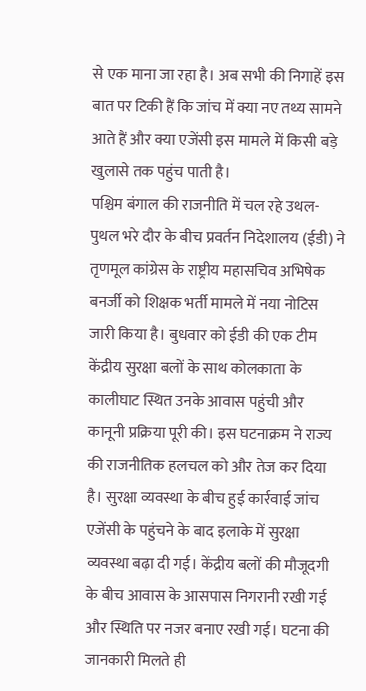से एक माना जा रहा है। अब सभी की निगाहें इस बात पर टिकी हैं कि जांच में क्या नए तथ्य सामने आते हैं और क्या एजेंसी इस मामले में किसी बड़े खुलासे तक पहुंच पाती है।
पश्चिम बंगाल की राजनीति में चल रहे उथल-पुथल भरे दौर के बीच प्रवर्तन निदेशालय (ईडी) ने तृणमूल कांग्रेस के राष्ट्रीय महासचिव अभिषेक बनर्जी को शिक्षक भर्ती मामले में नया नोटिस जारी किया है। बुधवार को ईडी की एक टीम केंद्रीय सुरक्षा बलों के साथ कोलकाता के कालीघाट स्थित उनके आवास पहुंची और कानूनी प्रक्रिया पूरी की। इस घटनाक्रम ने राज्य की राजनीतिक हलचल को और तेज कर दिया है। सुरक्षा व्यवस्था के बीच हुई कार्रवाई जांच एजेंसी के पहुंचने के बाद इलाके में सुरक्षा व्यवस्था बढ़ा दी गई। केंद्रीय बलों की मौजूदगी के बीच आवास के आसपास निगरानी रखी गई और स्थिति पर नजर बनाए रखी गई। घटना की जानकारी मिलते ही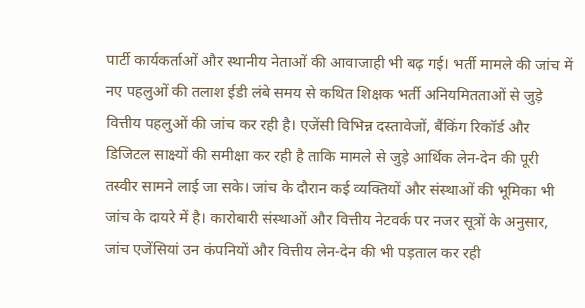पार्टी कार्यकर्ताओं और स्थानीय नेताओं की आवाजाही भी बढ़ गई। भर्ती मामले की जांच में नए पहलुओं की तलाश ईडी लंबे समय से कथित शिक्षक भर्ती अनियमितताओं से जुड़े वित्तीय पहलुओं की जांच कर रही है। एजेंसी विभिन्न दस्तावेजों, बैंकिंग रिकॉर्ड और डिजिटल साक्ष्यों की समीक्षा कर रही है ताकि मामले से जुड़े आर्थिक लेन-देन की पूरी तस्वीर सामने लाई जा सके। जांच के दौरान कई व्यक्तियों और संस्थाओं की भूमिका भी जांच के दायरे में है। कारोबारी संस्थाओं और वित्तीय नेटवर्क पर नजर सूत्रों के अनुसार, जांच एजेंसियां उन कंपनियों और वित्तीय लेन-देन की भी पड़ताल कर रही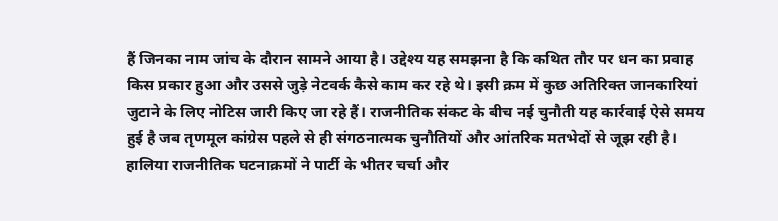हैं जिनका नाम जांच के दौरान सामने आया है। उद्देश्य यह समझना है कि कथित तौर पर धन का प्रवाह किस प्रकार हुआ और उससे जुड़े नेटवर्क कैसे काम कर रहे थे। इसी क्रम में कुछ अतिरिक्त जानकारियां जुटाने के लिए नोटिस जारी किए जा रहे हैं। राजनीतिक संकट के बीच नई चुनौती यह कार्रवाई ऐसे समय हुई है जब तृणमूल कांग्रेस पहले से ही संगठनात्मक चुनौतियों और आंतरिक मतभेदों से जूझ रही है। हालिया राजनीतिक घटनाक्रमों ने पार्टी के भीतर चर्चा और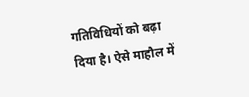गतिविधियों को बढ़ा दिया है। ऐसे माहौल में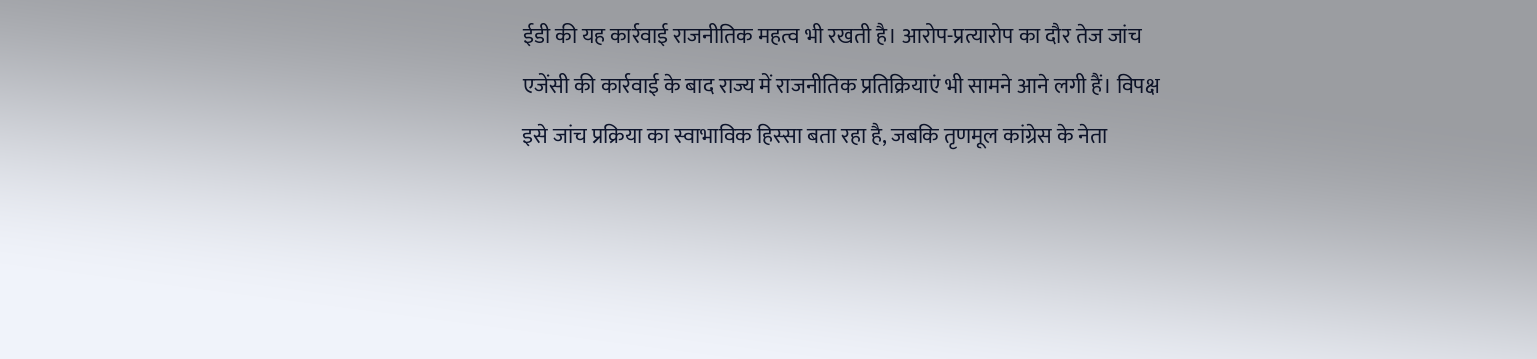ईडी की यह कार्रवाई राजनीतिक महत्व भी रखती है। आरोप-प्रत्यारोप का दौर तेज जांच एजेंसी की कार्रवाई के बाद राज्य में राजनीतिक प्रतिक्रियाएं भी सामने आने लगी हैं। विपक्ष इसे जांच प्रक्रिया का स्वाभाविक हिस्सा बता रहा है, जबकि तृणमूल कांग्रेस के नेता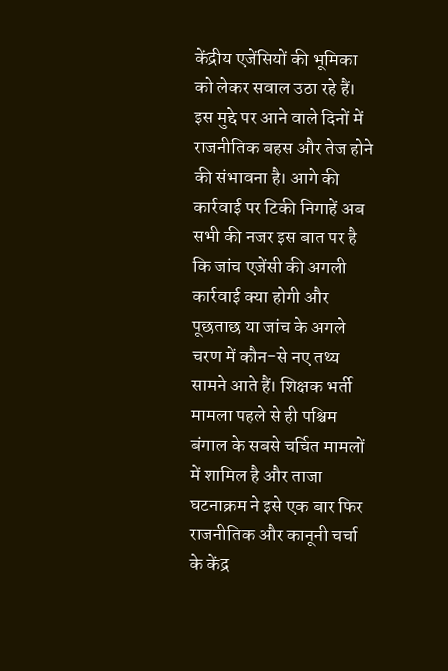केंद्रीय एजेंसियों की भूमिका को लेकर सवाल उठा रहे हैं। इस मुद्दे पर आने वाले दिनों में राजनीतिक बहस और तेज होने की संभावना है। आगे की कार्रवाई पर टिकी निगाहें अब सभी की नजर इस बात पर है कि जांच एजेंसी की अगली कार्रवाई क्या होगी और पूछताछ या जांच के अगले चरण में कौन-से नए तथ्य सामने आते हैं। शिक्षक भर्ती मामला पहले से ही पश्चिम बंगाल के सबसे चर्चित मामलों में शामिल है और ताजा घटनाक्रम ने इसे एक बार फिर राजनीतिक और कानूनी चर्चा के केंद्र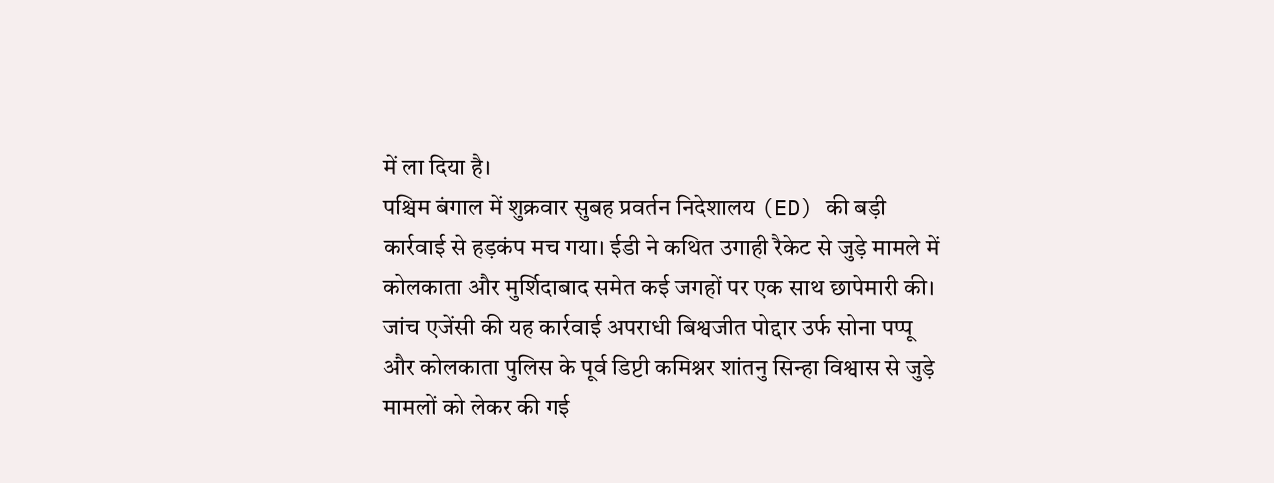में ला दिया है।
पश्चिम बंगाल में शुक्रवार सुबह प्रवर्तन निदेशालय (ED) की बड़ी कार्रवाई से हड़कंप मच गया। ईडी ने कथित उगाही रैकेट से जुड़े मामले में कोलकाता और मुर्शिदाबाद समेत कई जगहों पर एक साथ छापेमारी की। जांच एजेंसी की यह कार्रवाई अपराधी बिश्वजीत पोद्दार उर्फ सोना पप्पू और कोलकाता पुलिस के पूर्व डिप्टी कमिश्नर शांतनु सिन्हा विश्वास से जुड़े मामलों को लेकर की गई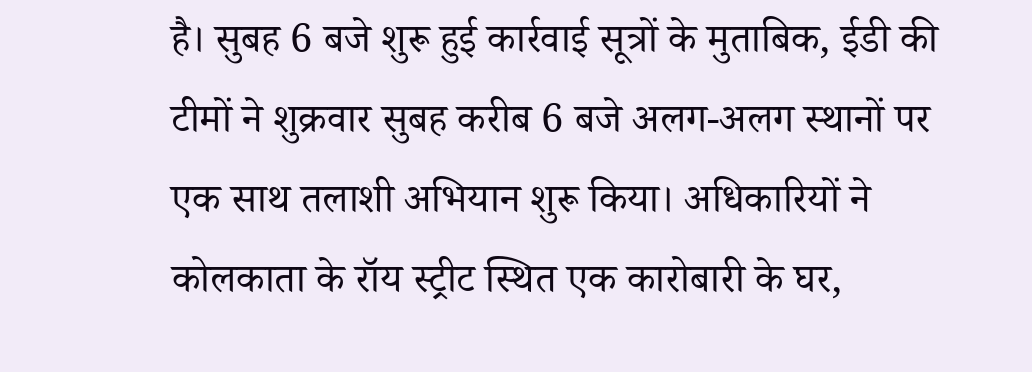है। सुबह 6 बजे शुरू हुई कार्रवाई सूत्रों के मुताबिक, ईडी की टीमों ने शुक्रवार सुबह करीब 6 बजे अलग-अलग स्थानों पर एक साथ तलाशी अभियान शुरू किया। अधिकारियों ने कोलकाता के रॉय स्ट्रीट स्थित एक कारोबारी के घर,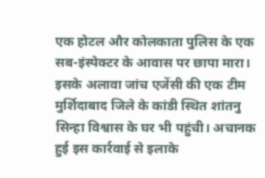एक होटल और कोलकाता पुलिस के एक सब-इंस्पेक्टर के आवास पर छापा मारा। इसके अलावा जांच एजेंसी की एक टीम मुर्शिदाबाद जिले के कांडी स्थित शांतनु सिन्हा विश्वास के घर भी पहुंची। अचानक हुई इस कार्रवाई से इलाके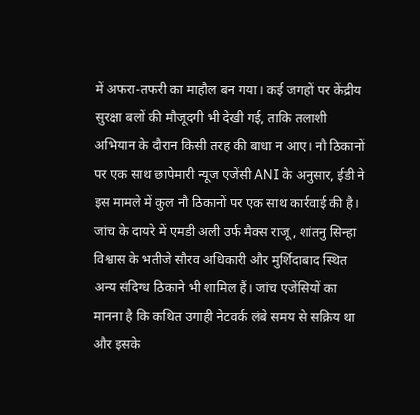में अफरा-तफरी का माहौल बन गया। कई जगहों पर केंद्रीय सुरक्षा बलों की मौजूदगी भी देखी गई, ताकि तलाशी अभियान के दौरान किसी तरह की बाधा न आए। नौ ठिकानों पर एक साथ छापेमारी न्यूज एजेंसी ANI के अनुसार, ईडी ने इस मामले में कुल नौ ठिकानों पर एक साथ कार्रवाई की है। जांच के दायरे में एमडी अली उर्फ मैक्स राजू, शांतनु सिन्हा विश्वास के भतीजे सौरव अधिकारी और मुर्शिदाबाद स्थित अन्य संदिग्ध ठिकाने भी शामिल हैं। जांच एजेंसियों का मानना है कि कथित उगाही नेटवर्क लंबे समय से सक्रिय था और इसके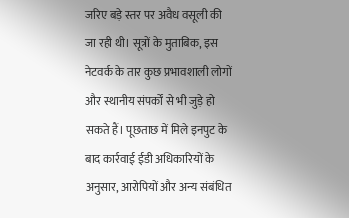जरिए बड़े स्तर पर अवैध वसूली की जा रही थी। सूत्रों के मुताबिक, इस नेटवर्क के तार कुछ प्रभावशाली लोगों और स्थानीय संपर्कों से भी जुड़े हो सकते हैं। पूछताछ में मिले इनपुट के बाद कार्रवाई ईडी अधिकारियों के अनुसार, आरोपियों और अन्य संबंधित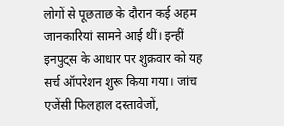लोगों से पूछताछ के दौरान कई अहम जानकारियां सामने आई थीं। इन्हीं इनपुट्स के आधार पर शुक्रवार को यह सर्च ऑपरेशन शुरू किया गया। जांच एजेंसी फिलहाल दस्तावेजों,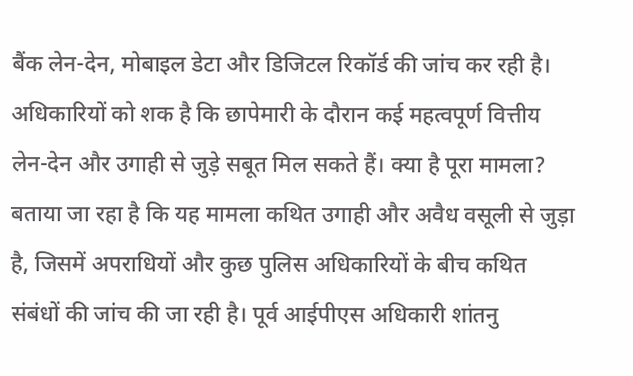बैंक लेन-देन, मोबाइल डेटा और डिजिटल रिकॉर्ड की जांच कर रही है। अधिकारियों को शक है कि छापेमारी के दौरान कई महत्वपूर्ण वित्तीय लेन-देन और उगाही से जुड़े सबूत मिल सकते हैं। क्या है पूरा मामला? बताया जा रहा है कि यह मामला कथित उगाही और अवैध वसूली से जुड़ा है, जिसमें अपराधियों और कुछ पुलिस अधिकारियों के बीच कथित संबंधों की जांच की जा रही है। पूर्व आईपीएस अधिकारी शांतनु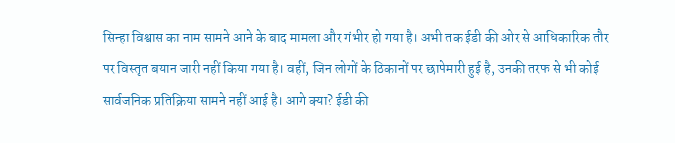सिन्हा विश्वास का नाम सामने आने के बाद मामला और गंभीर हो गया है। अभी तक ईडी की ओर से आधिकारिक तौर पर विस्तृत बयान जारी नहीं किया गया है। वहीं, जिन लोगों के ठिकानों पर छापेमारी हुई है, उनकी तरफ से भी कोई सार्वजनिक प्रतिक्रिया सामने नहीं आई है। आगे क्या? ईडी की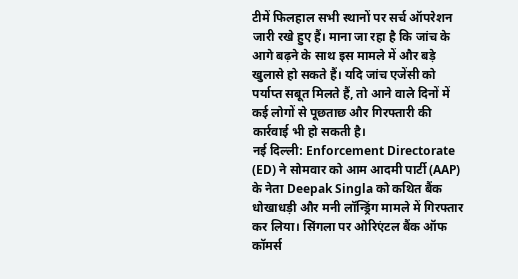टीमें फिलहाल सभी स्थानों पर सर्च ऑपरेशन जारी रखे हुए हैं। माना जा रहा है कि जांच के आगे बढ़ने के साथ इस मामले में और बड़े खुलासे हो सकते हैं। यदि जांच एजेंसी को पर्याप्त सबूत मिलते हैं, तो आने वाले दिनों में कई लोगों से पूछताछ और गिरफ्तारी की कार्रवाई भी हो सकती है।
नई दिल्ली: Enforcement Directorate (ED) ने सोमवार को आम आदमी पार्टी (AAP) के नेता Deepak Singla को कथित बैंक धोखाधड़ी और मनी लॉन्ड्रिंग मामले में गिरफ्तार कर लिया। सिंगला पर ओरिएंटल बैंक ऑफ कॉमर्स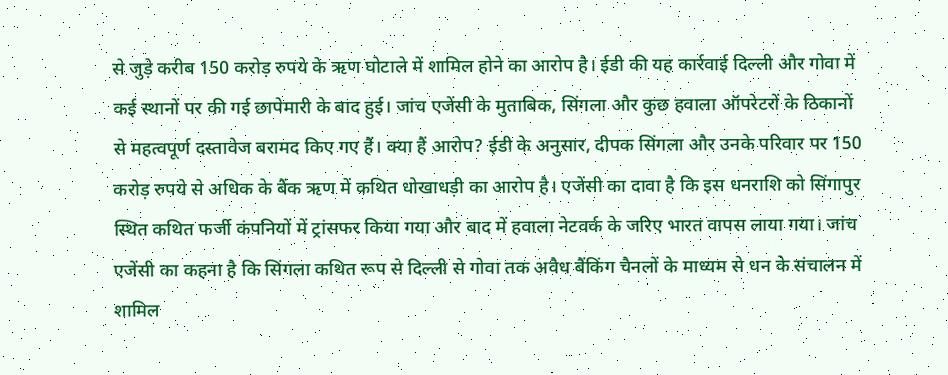से जुड़े करीब 150 करोड़ रुपये के ऋण घोटाले में शामिल होने का आरोप है। ईडी की यह कार्रवाई दिल्ली और गोवा में कई स्थानों पर की गई छापेमारी के बाद हुई। जांच एजेंसी के मुताबिक, सिंगला और कुछ हवाला ऑपरेटरों के ठिकानों से महत्वपूर्ण दस्तावेज बरामद किए गए हैं। क्या हैं आरोप? ईडी के अनुसार, दीपक सिंगला और उनके परिवार पर 150 करोड़ रुपये से अधिक के बैंक ऋण में कथित धोखाधड़ी का आरोप है। एजेंसी का दावा है कि इस धनराशि को सिंगापुर स्थित कथित फर्जी कंपनियों में ट्रांसफर किया गया और बाद में हवाला नेटवर्क के जरिए भारत वापस लाया गया। जांच एजेंसी का कहना है कि सिंगला कथित रूप से दिल्ली से गोवा तक अवैध बैंकिंग चैनलों के माध्यम से धन के संचालन में शामिल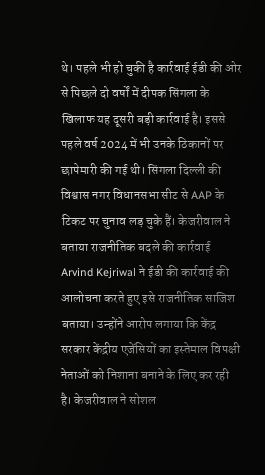थे। पहले भी हो चुकी है कार्रवाई ईडी की ओर से पिछले दो वर्षों में दीपक सिंगला के खिलाफ यह दूसरी बड़ी कार्रवाई है। इससे पहले वर्ष 2024 में भी उनके ठिकानों पर छापेमारी की गई थी। सिंगला दिल्ली की विश्वास नगर विधानसभा सीट से AAP के टिकट पर चुनाव लड़ चुके हैं। केजरीवाल ने बताया राजनीतिक बदले की कार्रवाई Arvind Kejriwal ने ईडी की कार्रवाई की आलोचना करते हुए इसे राजनीतिक साजिश बताया। उन्होंने आरोप लगाया कि केंद्र सरकार केंद्रीय एजेंसियों का इस्तेमाल विपक्षी नेताओं को निशाना बनाने के लिए कर रही है। केजरीवाल ने सोशल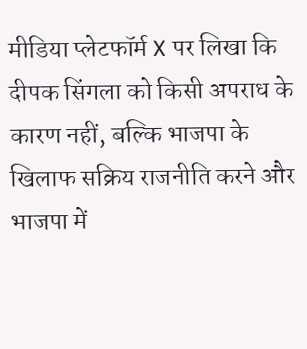मीडिया प्लेटफॉर्म X पर लिखा कि दीपक सिंगला को किसी अपराध के कारण नहीं, बल्कि भाजपा के खिलाफ सक्रिय राजनीति करने और भाजपा में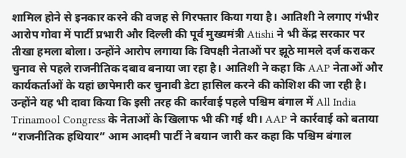शामिल होने से इनकार करने की वजह से गिरफ्तार किया गया है। आतिशी ने लगाए गंभीर आरोप गोवा में पार्टी प्रभारी और दिल्ली की पूर्व मुख्यमंत्री Atishi ने भी केंद्र सरकार पर तीखा हमला बोला। उन्होंने आरोप लगाया कि विपक्षी नेताओं पर झूठे मामले दर्ज कराकर चुनाव से पहले राजनीतिक दबाव बनाया जा रहा है। आतिशी ने कहा कि AAP नेताओं और कार्यकर्ताओं के यहां छापेमारी कर चुनावी डेटा हासिल करने की कोशिश की जा रही है। उन्होंने यह भी दावा किया कि इसी तरह की कार्रवाई पहले पश्चिम बंगाल में All India Trinamool Congress के नेताओं के खिलाफ भी की गई थी। AAP ने कार्रवाई को बताया “राजनीतिक हथियार” आम आदमी पार्टी ने बयान जारी कर कहा कि पश्चिम बंगाल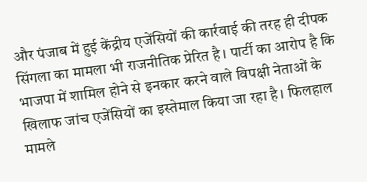और पंजाब में हुई केंद्रीय एजेंसियों की कार्रवाई की तरह ही दीपक सिंगला का मामला भी राजनीतिक प्रेरित है। पार्टी का आरोप है कि भाजपा में शामिल होने से इनकार करने वाले विपक्षी नेताओं के खिलाफ जांच एजेंसियों का इस्तेमाल किया जा रहा है। फिलहाल मामले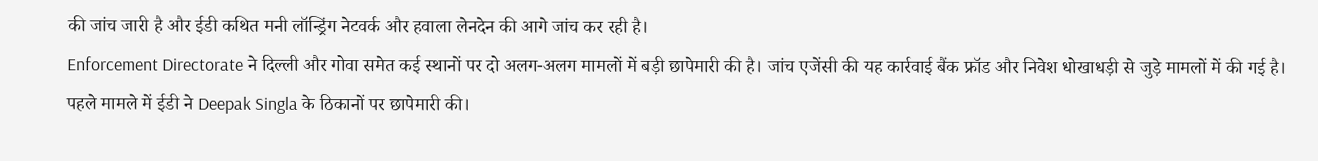की जांच जारी है और ईडी कथित मनी लॉन्ड्रिंग नेटवर्क और हवाला लेनदेन की आगे जांच कर रही है।
Enforcement Directorate ने दिल्ली और गोवा समेत कई स्थानों पर दो अलग-अलग मामलों में बड़ी छापेमारी की है। जांच एजेंसी की यह कार्रवाई बैंक फ्रॉड और निवेश धोखाधड़ी से जुड़े मामलों में की गई है। पहले मामले में ईडी ने Deepak Singla के ठिकानों पर छापेमारी की।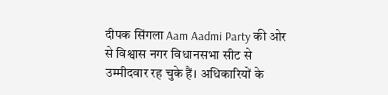दीपक सिंगला Aam Aadmi Party की ओर से विश्वास नगर विधानसभा सीट से उम्मीदवार रह चुके हैं। अधिकारियों के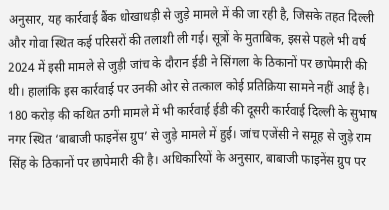अनुसार, यह कार्रवाई बैंक धोखाधड़ी से जुड़े मामले में की जा रही है, जिसके तहत दिल्ली और गोवा स्थित कई परिसरों की तलाशी ली गई। सूत्रों के मुताबिक, इससे पहले भी वर्ष 2024 में इसी मामले से जुड़ी जांच के दौरान ईडी ने सिंगला के ठिकानों पर छापेमारी की थी। हालांकि इस कार्रवाई पर उनकी ओर से तत्काल कोई प्रतिक्रिया सामने नहीं आई है। 180 करोड़ की कथित ठगी मामले में भी कार्रवाई ईडी की दूसरी कार्रवाई दिल्ली के सुभाष नगर स्थित ‘बाबाजी फाइनेंस ग्रुप’ से जुड़े मामले में हुई। जांच एजेंसी ने समूह से जुड़े राम सिंह के ठिकानों पर छापेमारी की है। अधिकारियों के अनुसार, बाबाजी फाइनेंस ग्रुप पर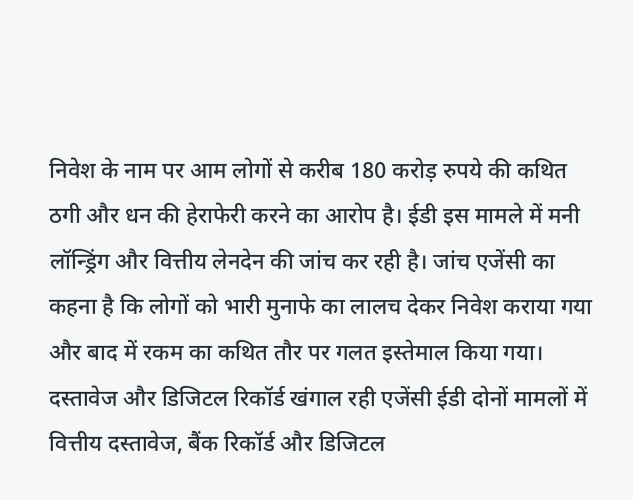निवेश के नाम पर आम लोगों से करीब 180 करोड़ रुपये की कथित ठगी और धन की हेराफेरी करने का आरोप है। ईडी इस मामले में मनी लॉन्ड्रिंग और वित्तीय लेनदेन की जांच कर रही है। जांच एजेंसी का कहना है कि लोगों को भारी मुनाफे का लालच देकर निवेश कराया गया और बाद में रकम का कथित तौर पर गलत इस्तेमाल किया गया। दस्तावेज और डिजिटल रिकॉर्ड खंगाल रही एजेंसी ईडी दोनों मामलों में वित्तीय दस्तावेज, बैंक रिकॉर्ड और डिजिटल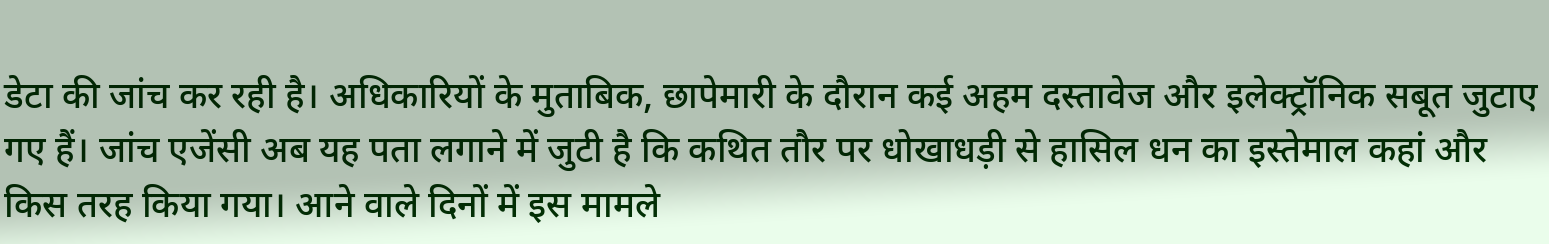डेटा की जांच कर रही है। अधिकारियों के मुताबिक, छापेमारी के दौरान कई अहम दस्तावेज और इलेक्ट्रॉनिक सबूत जुटाए गए हैं। जांच एजेंसी अब यह पता लगाने में जुटी है कि कथित तौर पर धोखाधड़ी से हासिल धन का इस्तेमाल कहां और किस तरह किया गया। आने वाले दिनों में इस मामले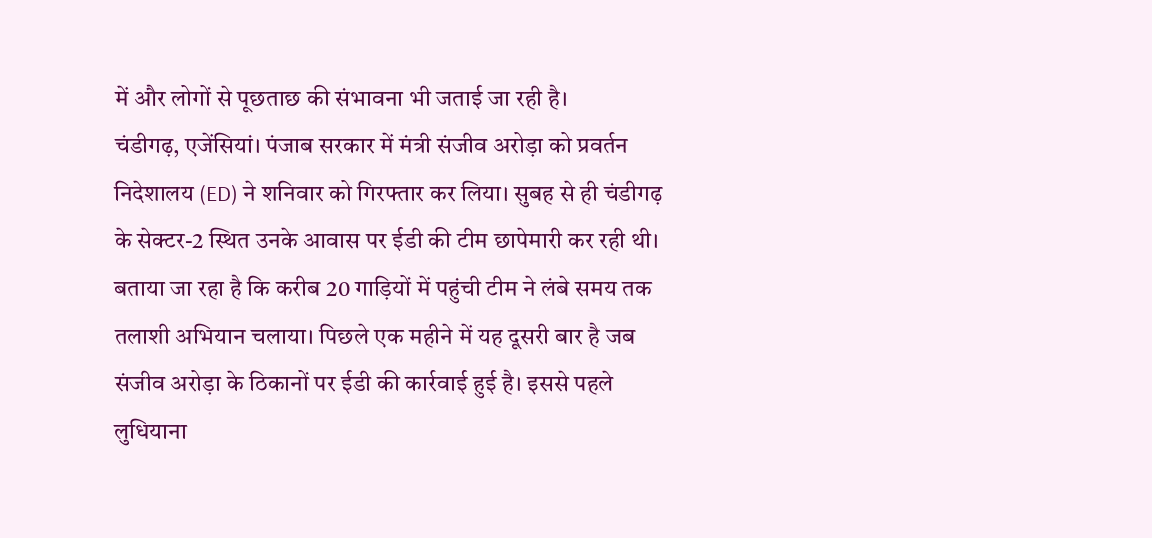में और लोगों से पूछताछ की संभावना भी जताई जा रही है।
चंडीगढ़, एजेंसियां। पंजाब सरकार में मंत्री संजीव अरोड़ा को प्रवर्तन निदेशालय (ED) ने शनिवार को गिरफ्तार कर लिया। सुबह से ही चंडीगढ़ के सेक्टर-2 स्थित उनके आवास पर ईडी की टीम छापेमारी कर रही थी। बताया जा रहा है कि करीब 20 गाड़ियों में पहुंची टीम ने लंबे समय तक तलाशी अभियान चलाया। पिछले एक महीने में यह दूसरी बार है जब संजीव अरोड़ा के ठिकानों पर ईडी की कार्रवाई हुई है। इससे पहले लुधियाना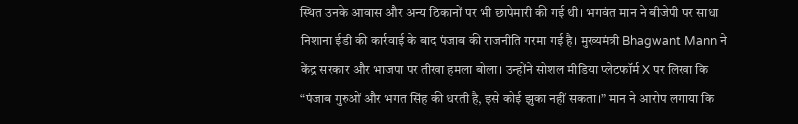स्थित उनके आवास और अन्य ठिकानों पर भी छापेमारी की गई थी। भगवंत मान ने बीजेपी पर साधा निशाना ईडी की कार्रवाई के बाद पंजाब की राजनीति गरमा गई है। मुख्यमंत्री Bhagwant Mann ने केंद्र सरकार और भाजपा पर तीखा हमला बोला। उन्होंने सोशल मीडिया प्लेटफॉर्म X पर लिखा कि “पंजाब गुरुओं और भगत सिंह की धरती है, इसे कोई झुका नहीं सकता।” मान ने आरोप लगाया कि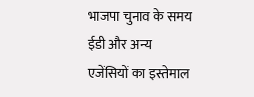भाजपा चुनाव के समय ईडी और अन्य एजेंसियों का इस्तेमाल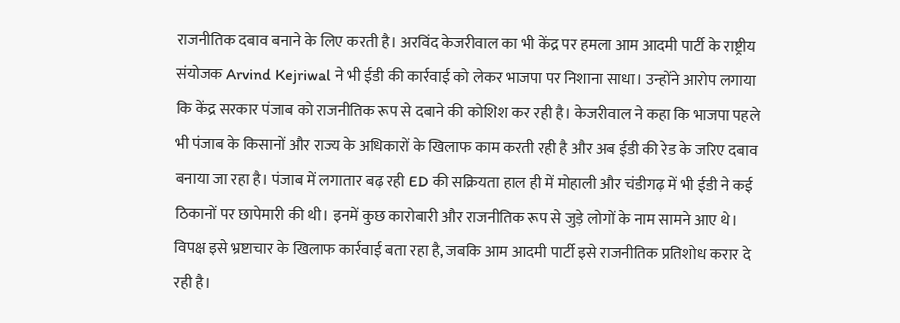राजनीतिक दबाव बनाने के लिए करती है। अरविंद केजरीवाल का भी केंद्र पर हमला आम आदमी पार्टी के राष्ट्रीय संयोजक Arvind Kejriwal ने भी ईडी की कार्रवाई को लेकर भाजपा पर निशाना साधा। उन्होंने आरोप लगाया कि केंद्र सरकार पंजाब को राजनीतिक रूप से दबाने की कोशिश कर रही है। केजरीवाल ने कहा कि भाजपा पहले भी पंजाब के किसानों और राज्य के अधिकारों के खिलाफ काम करती रही है और अब ईडी की रेड के जरिए दबाव बनाया जा रहा है। पंजाब में लगातार बढ़ रही ED की सक्रियता हाल ही में मोहाली और चंडीगढ़ में भी ईडी ने कई ठिकानों पर छापेमारी की थी। इनमें कुछ कारोबारी और राजनीतिक रूप से जुड़े लोगों के नाम सामने आए थे। विपक्ष इसे भ्रष्टाचार के खिलाफ कार्रवाई बता रहा है, जबकि आम आदमी पार्टी इसे राजनीतिक प्रतिशोध करार दे रही है।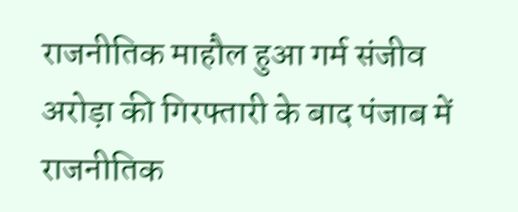राजनीतिक माहौल हुआ गर्म संजीव अरोड़ा की गिरफ्तारी के बाद पंजाब में राजनीतिक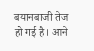बयानबाजी तेज हो गई है। आने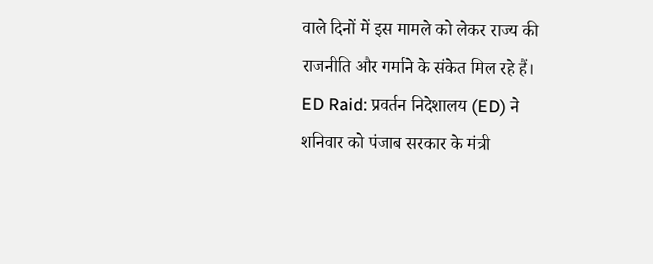वाले दिनों में इस मामले को लेकर राज्य की राजनीति और गर्माने के संकेत मिल रहे हैं।
ED Raid: प्रवर्तन निदेशालय (ED) ने शनिवार को पंजाब सरकार के मंत्री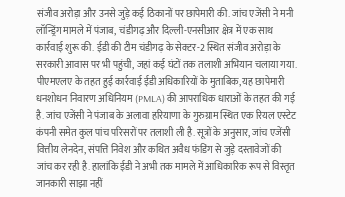संजीव अरोड़ा और उनसे जुड़े कई ठिकानों पर छापेमारी की. जांच एजेंसी ने मनी लॉन्ड्रिंग मामले में पंजाब, चंडीगढ़ और दिल्ली-एनसीआर क्षेत्र में एक साथ कार्रवाई शुरू की. ईडी की टीम चंडीगढ़ के सेक्टर-2 स्थित संजीव अरोड़ा के सरकारी आवास पर भी पहुंची, जहां कई घंटों तक तलाशी अभियान चलाया गया. पीएमएलए के तहत हुई कार्रवाई ईडी अधिकारियों के मुताबिक, यह छापेमारी धनशोधन निवारण अधिनियम (PMLA) की आपराधिक धाराओं के तहत की गई है. जांच एजेंसी ने पंजाब के अलावा हरियाणा के गुरुग्राम स्थित एक रियल एस्टेट कंपनी समेत कुल पांच परिसरों पर तलाशी ली है. सूत्रों के अनुसार, जांच एजेंसी वित्तीय लेनदेन, संपत्ति निवेश और कथित अवैध फंडिंग से जुड़े दस्तावेजों की जांच कर रही है. हालांकि ईडी ने अभी तक मामले में आधिकारिक रूप से विस्तृत जानकारी साझा नहीं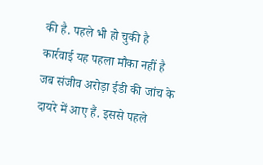की है. पहले भी हो चुकी है कार्रवाई यह पहला मौका नहीं है जब संजीव अरोड़ा ईडी की जांच के दायरे में आए हैं. इससे पहले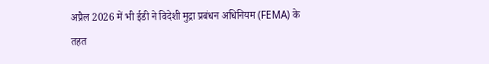अप्रैल 2026 में भी ईडी ने विदेशी मुद्रा प्रबंधन अधिनियम (FEMA) के तहत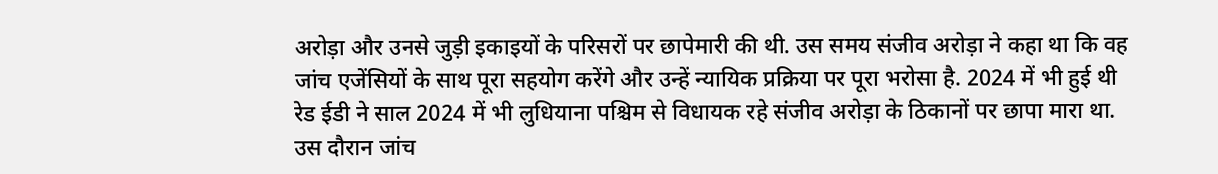अरोड़ा और उनसे जुड़ी इकाइयों के परिसरों पर छापेमारी की थी. उस समय संजीव अरोड़ा ने कहा था कि वह जांच एजेंसियों के साथ पूरा सहयोग करेंगे और उन्हें न्यायिक प्रक्रिया पर पूरा भरोसा है. 2024 में भी हुई थी रेड ईडी ने साल 2024 में भी लुधियाना पश्चिम से विधायक रहे संजीव अरोड़ा के ठिकानों पर छापा मारा था. उस दौरान जांच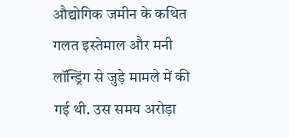औद्योगिक जमीन के कथित गलत इस्तेमाल और मनी लॉन्ड्रिंग से जुड़े मामले में की गई थी. उस समय अरोड़ा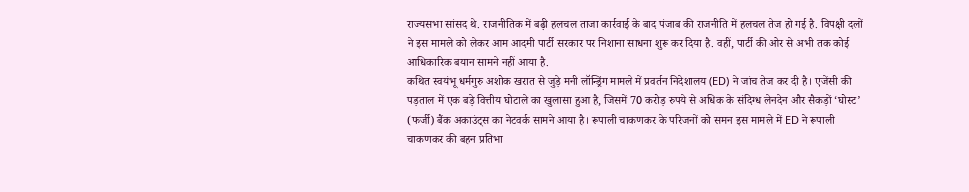राज्यसभा सांसद थे. राजनीतिक में बढ़ी हलचल ताजा कार्रवाई के बाद पंजाब की राजनीति में हलचल तेज हो गई है. विपक्षी दलों ने इस मामले को लेकर आम आदमी पार्टी सरकार पर निशाना साधना शुरू कर दिया है. वहीं, पार्टी की ओर से अभी तक कोई आधिकारिक बयान सामने नहीं आया है.
कथित स्वयंभू धर्मगुरु अशोक खरात से जुड़े मनी लॉन्ड्रिंग मामले में प्रवर्तन निदेशालय (ED) ने जांच तेज कर दी है। एजेंसी की पड़ताल में एक बड़े वित्तीय घोटाले का खुलासा हुआ है, जिसमें 70 करोड़ रुपये से अधिक के संदिग्ध लेनदेन और सैकड़ों ‘घोस्ट’ (फर्जी) बैंक अकाउंट्स का नेटवर्क सामने आया है। रूपाली चाकणकर के परिजनों को समन इस मामले में ED ने रूपाली चाकणकर की बहन प्रतिभा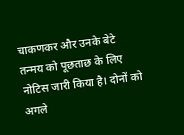चाकणकर और उनके बेटे तन्मय को पूछताछ के लिए नोटिस जारी किया है। दोनों को अगले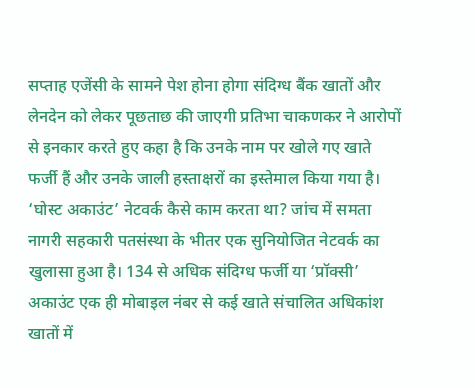सप्ताह एजेंसी के सामने पेश होना होगा संदिग्ध बैंक खातों और लेनदेन को लेकर पूछताछ की जाएगी प्रतिभा चाकणकर ने आरोपों से इनकार करते हुए कहा है कि उनके नाम पर खोले गए खाते फर्जी हैं और उनके जाली हस्ताक्षरों का इस्तेमाल किया गया है। ‘घोस्ट अकाउंट’ नेटवर्क कैसे काम करता था? जांच में समता नागरी सहकारी पतसंस्था के भीतर एक सुनियोजित नेटवर्क का खुलासा हुआ है। 134 से अधिक संदिग्ध फर्जी या ‘प्रॉक्सी’ अकाउंट एक ही मोबाइल नंबर से कई खाते संचालित अधिकांश खातों में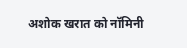अशोक खरात को नॉमिनी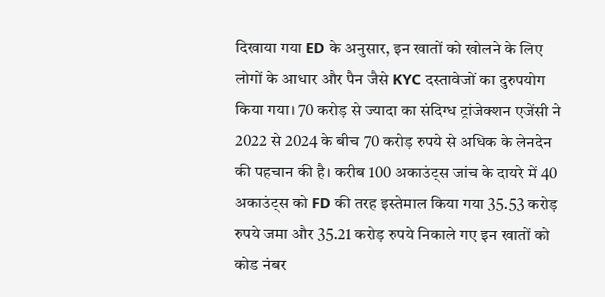दिखाया गया ED के अनुसार, इन खातों को खोलने के लिए लोगों के आधार और पैन जैसे KYC दस्तावेजों का दुरुपयोग किया गया। 70 करोड़ से ज्यादा का संदिग्ध ट्रांजेक्शन एजेंसी ने 2022 से 2024 के बीच 70 करोड़ रुपये से अधिक के लेनदेन की पहचान की है। करीब 100 अकाउंट्स जांच के दायरे में 40 अकाउंट्स को FD की तरह इस्तेमाल किया गया 35.53 करोड़ रुपये जमा और 35.21 करोड़ रुपये निकाले गए इन खातों को कोड नंबर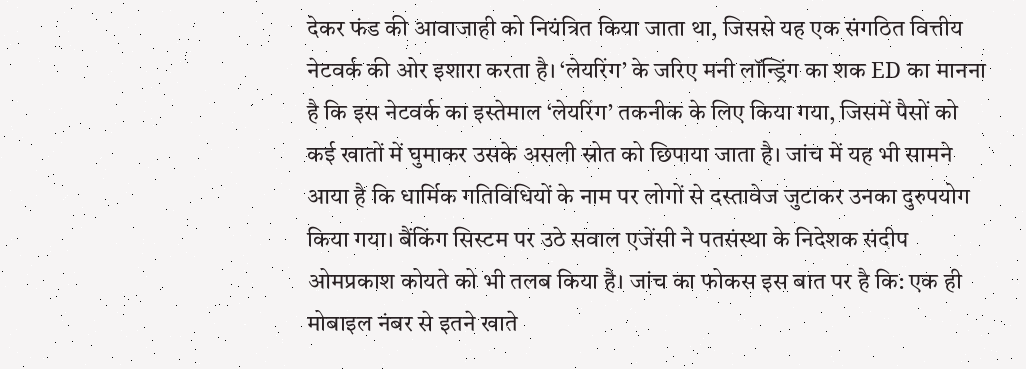देकर फंड की आवाजाही को नियंत्रित किया जाता था, जिससे यह एक संगठित वित्तीय नेटवर्क की ओर इशारा करता है। ‘लेयरिंग’ के जरिए मनी लॉन्ड्रिंग का शक ED का मानना है कि इस नेटवर्क का इस्तेमाल ‘लेयरिंग’ तकनीक के लिए किया गया, जिसमें पैसों को कई खातों में घुमाकर उसके असली स्रोत को छिपाया जाता है। जांच में यह भी सामने आया है कि धार्मिक गतिविधियों के नाम पर लोगों से दस्तावेज जुटाकर उनका दुरुपयोग किया गया। बैंकिंग सिस्टम पर उठे सवाल एजेंसी ने पतसंस्था के निदेशक संदीप ओमप्रकाश कोयते को भी तलब किया है। जांच का फोकस इस बात पर है कि: एक ही मोबाइल नंबर से इतने खाते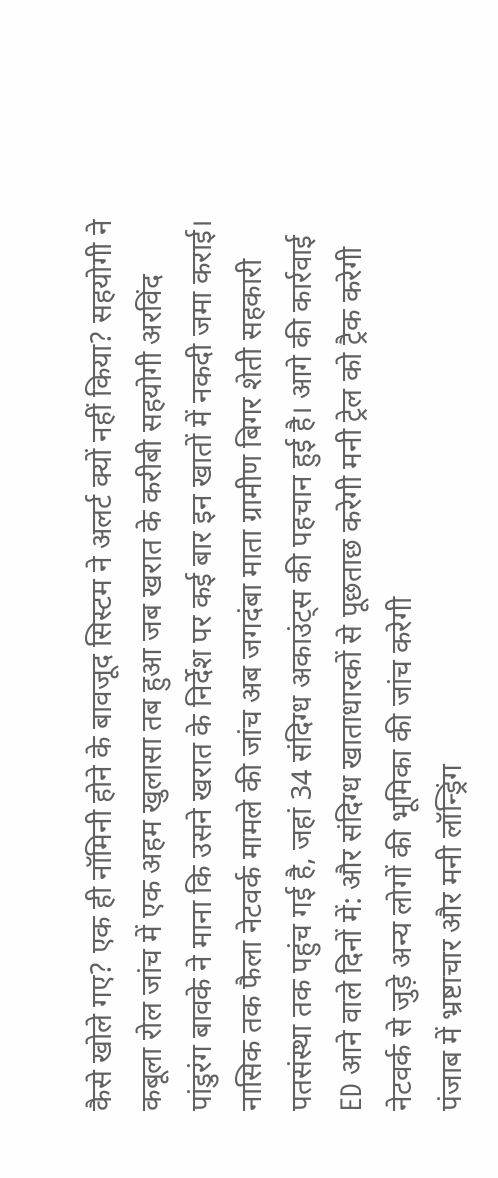कैसे खोले गए? एक ही नॉमिनी होने के बावजूद सिस्टम ने अलर्ट क्यों नहीं किया? सहयोगी ने कबूला रोल जांच में एक अहम खुलासा तब हुआ जब खरात के करीबी सहयोगी अरविंद पांडुरंग बावके ने माना कि उसने खरात के निर्देश पर कई बार इन खातों में नकदी जमा कराई। नासिक तक फैला नेटवर्क मामले की जांच अब जगदंबा माता ग्रामीण बिगर शेती सहकारी पतसंस्था तक पहुंच गई है, जहां 34 संदिग्ध अकाउंट्स की पहचान हुई है। आगे की कार्रवाई ED आने वाले दिनों में: और संदिग्ध खाताधारकों से पूछताछ करेगी मनी ट्रेल को ट्रैक करेगी नेटवर्क से जुड़े अन्य लोगों की भूमिका की जांच करेगी
पंजाब में भ्रष्टाचार और मनी लॉन्ड्रिंग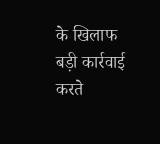के खिलाफ बड़ी कार्रवाई करते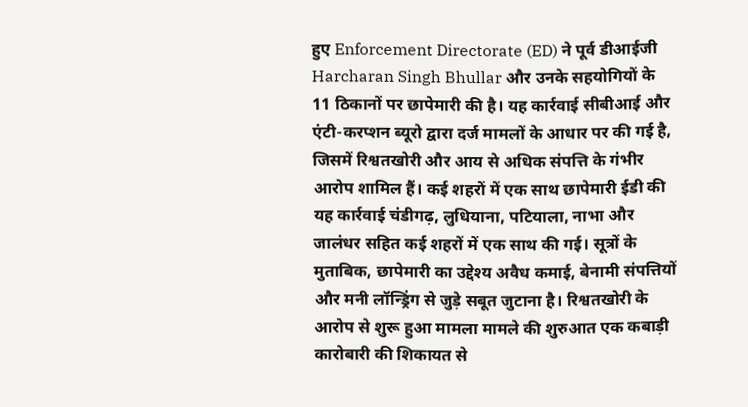हुए Enforcement Directorate (ED) ने पूर्व डीआईजी Harcharan Singh Bhullar और उनके सहयोगियों के 11 ठिकानों पर छापेमारी की है। यह कार्रवाई सीबीआई और एंटी-करप्शन ब्यूरो द्वारा दर्ज मामलों के आधार पर की गई है, जिसमें रिश्वतखोरी और आय से अधिक संपत्ति के गंभीर आरोप शामिल हैं। कई शहरों में एक साथ छापेमारी ईडी की यह कार्रवाई चंडीगढ़, लुधियाना, पटियाला, नाभा और जालंधर सहित कई शहरों में एक साथ की गई। सूत्रों के मुताबिक, छापेमारी का उद्देश्य अवैध कमाई, बेनामी संपत्तियों और मनी लॉन्ड्रिंग से जुड़े सबूत जुटाना है। रिश्वतखोरी के आरोप से शुरू हुआ मामला मामले की शुरुआत एक कबाड़ी कारोबारी की शिकायत से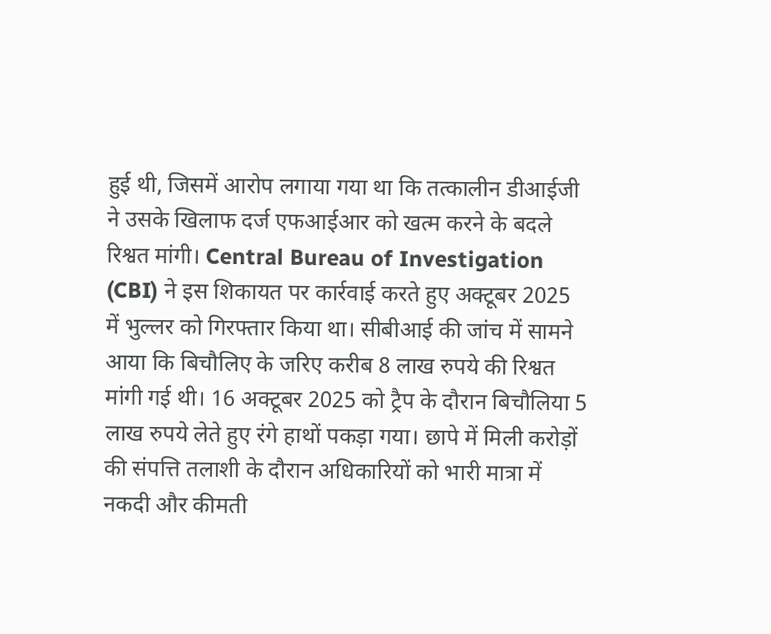हुई थी, जिसमें आरोप लगाया गया था कि तत्कालीन डीआईजी ने उसके खिलाफ दर्ज एफआईआर को खत्म करने के बदले रिश्वत मांगी। Central Bureau of Investigation (CBI) ने इस शिकायत पर कार्रवाई करते हुए अक्टूबर 2025 में भुल्लर को गिरफ्तार किया था। सीबीआई की जांच में सामने आया कि बिचौलिए के जरिए करीब 8 लाख रुपये की रिश्वत मांगी गई थी। 16 अक्टूबर 2025 को ट्रैप के दौरान बिचौलिया 5 लाख रुपये लेते हुए रंगे हाथों पकड़ा गया। छापे में मिली करोड़ों की संपत्ति तलाशी के दौरान अधिकारियों को भारी मात्रा में नकदी और कीमती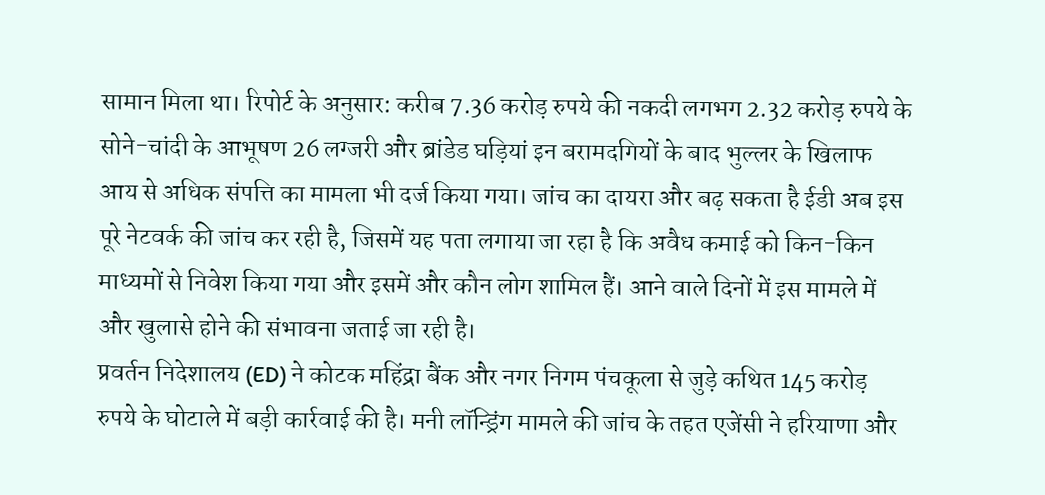सामान मिला था। रिपोर्ट के अनुसार: करीब 7.36 करोड़ रुपये की नकदी लगभग 2.32 करोड़ रुपये के सोने-चांदी के आभूषण 26 लग्जरी और ब्रांडेड घड़ियां इन बरामदगियों के बाद भुल्लर के खिलाफ आय से अधिक संपत्ति का मामला भी दर्ज किया गया। जांच का दायरा और बढ़ सकता है ईडी अब इस पूरे नेटवर्क की जांच कर रही है, जिसमें यह पता लगाया जा रहा है कि अवैध कमाई को किन-किन माध्यमों से निवेश किया गया और इसमें और कौन लोग शामिल हैं। आने वाले दिनों में इस मामले में और खुलासे होने की संभावना जताई जा रही है।
प्रवर्तन निदेशालय (ED) ने कोटक महिंद्रा बैंक और नगर निगम पंचकूला से जुड़े कथित 145 करोड़ रुपये के घोटाले में बड़ी कार्रवाई की है। मनी लॉन्ड्रिंग मामले की जांच के तहत एजेंसी ने हरियाणा और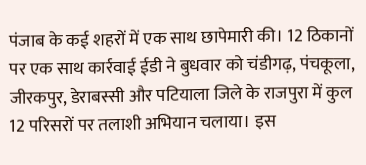पंजाब के कई शहरों में एक साथ छापेमारी की। 12 ठिकानों पर एक साथ कार्रवाई ईडी ने बुधवार को चंडीगढ़, पंचकूला, जीरकपुर, डेराबस्सी और पटियाला जिले के राजपुरा में कुल 12 परिसरों पर तलाशी अभियान चलाया। इस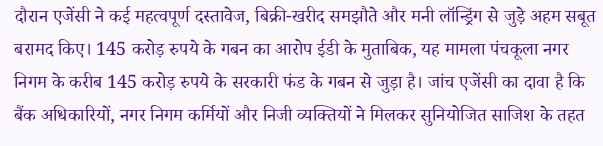दौरान एजेंसी ने कई महत्वपूर्ण दस्तावेज, बिक्री-खरीद समझौते और मनी लॉन्ड्रिंग से जुड़े अहम सबूत बरामद किए। 145 करोड़ रुपये के गबन का आरोप ईडी के मुताबिक, यह मामला पंचकूला नगर निगम के करीब 145 करोड़ रुपये के सरकारी फंड के गबन से जुड़ा है। जांच एजेंसी का दावा है कि बैंक अधिकारियों, नगर निगम कर्मियों और निजी व्यक्तियों ने मिलकर सुनियोजित साजिश के तहत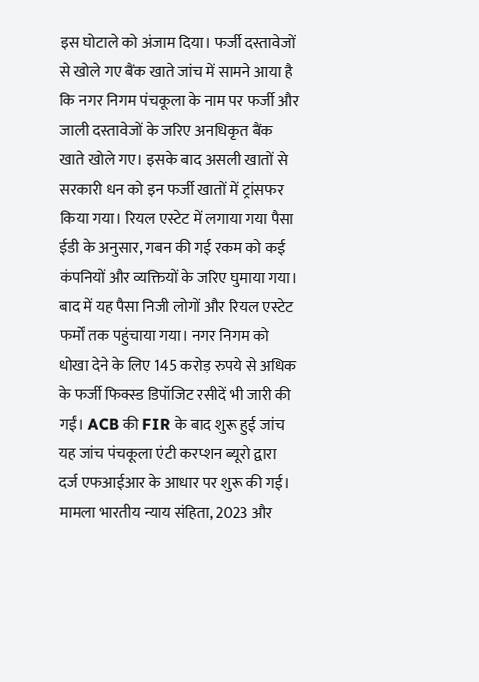इस घोटाले को अंजाम दिया। फर्जी दस्तावेजों से खोले गए बैंक खाते जांच में सामने आया है कि नगर निगम पंचकूला के नाम पर फर्जी और जाली दस्तावेजों के जरिए अनधिकृत बैंक खाते खोले गए। इसके बाद असली खातों से सरकारी धन को इन फर्जी खातों में ट्रांसफर किया गया। रियल एस्टेट में लगाया गया पैसा ईडी के अनुसार, गबन की गई रकम को कई कंपनियों और व्यक्तियों के जरिए घुमाया गया। बाद में यह पैसा निजी लोगों और रियल एस्टेट फर्मों तक पहुंचाया गया। नगर निगम को धोखा देने के लिए 145 करोड़ रुपये से अधिक के फर्जी फिक्स्ड डिपॉजिट रसीदें भी जारी की गईं। ACB की FIR के बाद शुरू हुई जांच यह जांच पंचकूला एंटी करप्शन ब्यूरो द्वारा दर्ज एफआईआर के आधार पर शुरू की गई। मामला भारतीय न्याय संहिता, 2023 और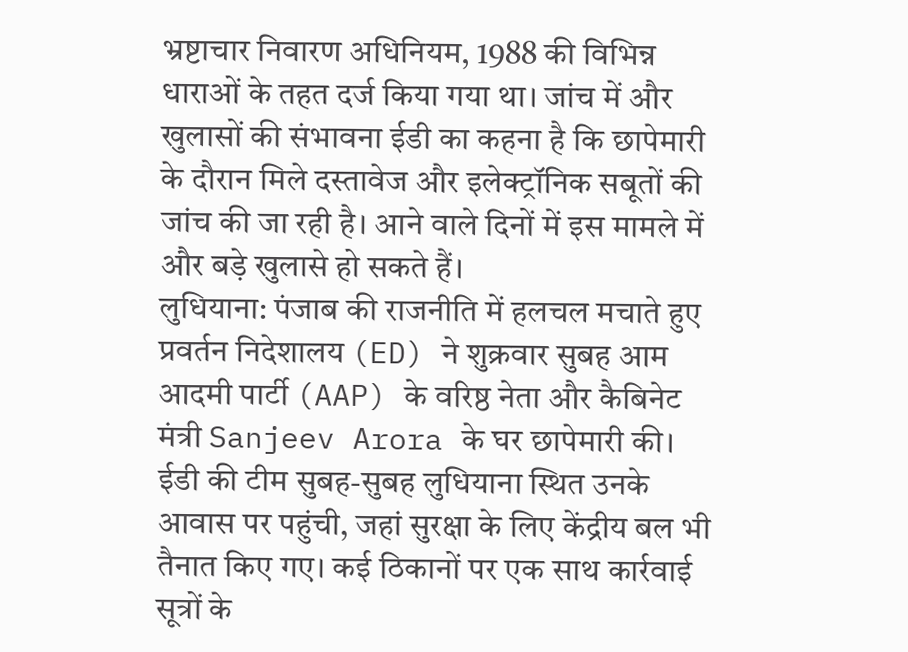भ्रष्टाचार निवारण अधिनियम, 1988 की विभिन्न धाराओं के तहत दर्ज किया गया था। जांच में और खुलासों की संभावना ईडी का कहना है कि छापेमारी के दौरान मिले दस्तावेज और इलेक्ट्रॉनिक सबूतों की जांच की जा रही है। आने वाले दिनों में इस मामले में और बड़े खुलासे हो सकते हैं।
लुधियाना: पंजाब की राजनीति में हलचल मचाते हुए प्रवर्तन निदेशालय (ED) ने शुक्रवार सुबह आम आदमी पार्टी (AAP) के वरिष्ठ नेता और कैबिनेट मंत्री Sanjeev Arora के घर छापेमारी की। ईडी की टीम सुबह-सुबह लुधियाना स्थित उनके आवास पर पहुंची, जहां सुरक्षा के लिए केंद्रीय बल भी तैनात किए गए। कई ठिकानों पर एक साथ कार्रवाई सूत्रों के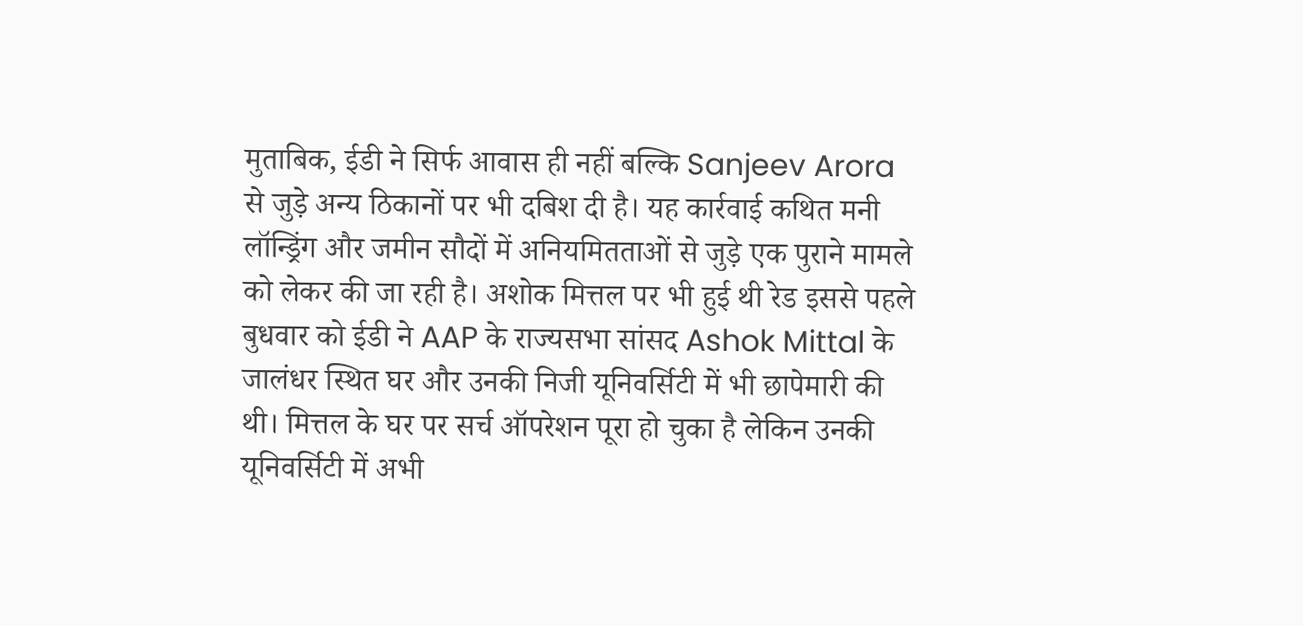मुताबिक, ईडी ने सिर्फ आवास ही नहीं बल्कि Sanjeev Arora से जुड़े अन्य ठिकानों पर भी दबिश दी है। यह कार्रवाई कथित मनी लॉन्ड्रिंग और जमीन सौदों में अनियमितताओं से जुड़े एक पुराने मामले को लेकर की जा रही है। अशोक मित्तल पर भी हुई थी रेड इससे पहले बुधवार को ईडी ने AAP के राज्यसभा सांसद Ashok Mittal के जालंधर स्थित घर और उनकी निजी यूनिवर्सिटी में भी छापेमारी की थी। मित्तल के घर पर सर्च ऑपरेशन पूरा हो चुका है लेकिन उनकी यूनिवर्सिटी में अभी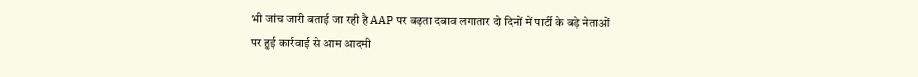भी जांच जारी बताई जा रही है AAP पर बढ़ता दबाव लगातार दो दिनों में पार्टी के बड़े नेताओं पर हुई कार्रवाई से आम आदमी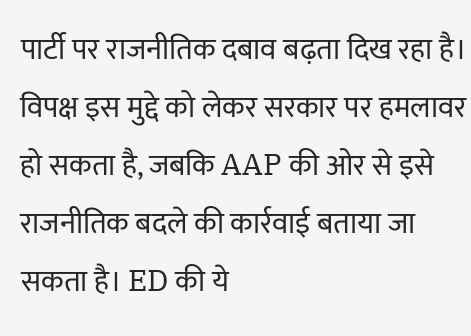पार्टी पर राजनीतिक दबाव बढ़ता दिख रहा है। विपक्ष इस मुद्दे को लेकर सरकार पर हमलावर हो सकता है, जबकि AAP की ओर से इसे राजनीतिक बदले की कार्रवाई बताया जा सकता है। ED की ये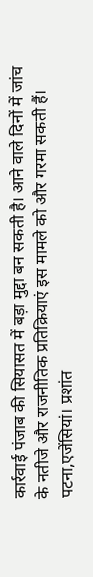कार्रवाई पंजाब की सियासत में बड़ा मुद्दा बन सकती है। आने वाले दिनों में जांच के नतीजे और राजनीतिक प्रतिक्रियाएं इस मामले को और गरमा सकती हैं।
पटना,एजेंसियां। प्रशांत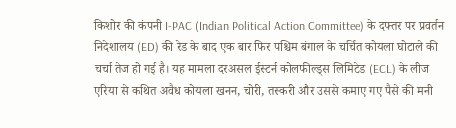किशोर की कंपनी I-PAC (Indian Political Action Committee) के दफ्तर पर प्रवर्तन निदेशालय (ED) की रेड के बाद एक बार फिर पश्चिम बंगाल के चर्चित कोयला घोटाले की चर्चा तेज हो गई है। यह मामला दरअसल ईस्टर्न कोलफील्ड्स लिमिटेड (ECL) के लीज एरिया से कथित अवैध कोयला खनन, चोरी, तस्करी और उससे कमाए गए पैसे की मनी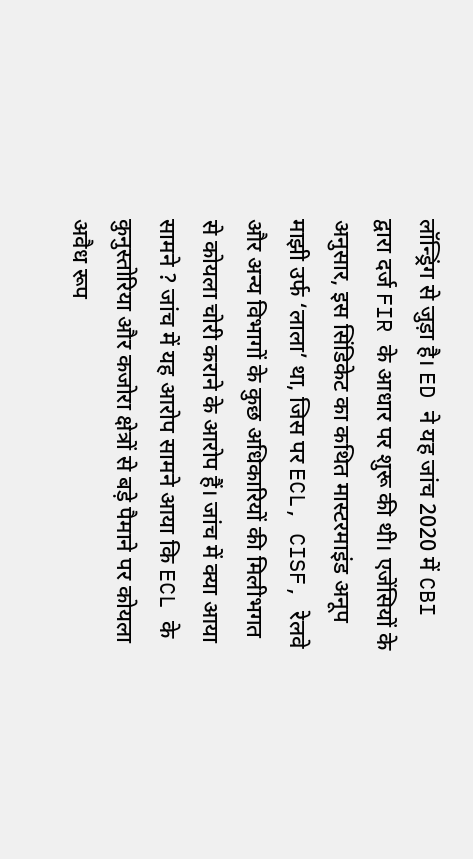लॉन्ड्रिंग से जुड़ा है। ED ने यह जांच 2020 में CBI द्वारा दर्ज FIR के आधार पर शुरू की थी। एजेंसियों के अनुसार, इस सिंडिकेट का कथित मास्टरमाइंड अनूप माझी उर्फ ‘लाला’ था, जिस पर ECL, CISF, रेलवे और अन्य विभागों के कुछ अधिकारियों की मिलीभगत से कोयला चोरी कराने के आरोप हैं। जांच में क्या आया सामने ? जांच में यह आरोप सामने आया कि ECL के कुनुस्तोरिया और कजोरा क्षेत्रों से बड़े पैमाने पर कोयला अवैध रूप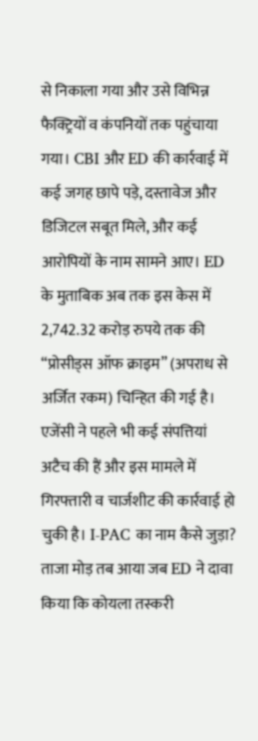से निकाला गया और उसे विभिन्न फैक्ट्रियों व कंपनियों तक पहुंचाया गया। CBI और ED की कार्रवाई में कई जगह छापे पड़े, दस्तावेज और डिजिटल सबूत मिले, और कई आरोपियों के नाम सामने आए। ED के मुताबिक अब तक इस केस में 2,742.32 करोड़ रुपये तक की “प्रोसीड्स ऑफ क्राइम” (अपराध से अर्जित रकम) चिन्हित की गई है। एजेंसी ने पहले भी कई संपत्तियां अटैच की हैं और इस मामले में गिरफ्तारी व चार्जशीट की कार्रवाई हो चुकी है। I-PAC का नाम कैसे जुड़ा? ताजा मोड़ तब आया जब ED ने दावा किया कि कोयला तस्करी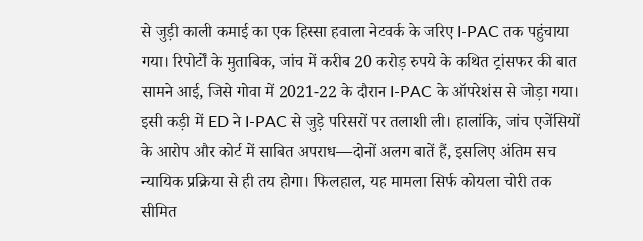से जुड़ी काली कमाई का एक हिस्सा हवाला नेटवर्क के जरिए I-PAC तक पहुंचाया गया। रिपोर्टों के मुताबिक, जांच में करीब 20 करोड़ रुपये के कथित ट्रांसफर की बात सामने आई, जिसे गोवा में 2021-22 के दौरान I-PAC के ऑपरेशंस से जोड़ा गया। इसी कड़ी में ED ने I-PAC से जुड़े परिसरों पर तलाशी ली। हालांकि, जांच एजेंसियों के आरोप और कोर्ट में साबित अपराध—दोनों अलग बातें हैं, इसलिए अंतिम सच न्यायिक प्रक्रिया से ही तय होगा। फिलहाल, यह मामला सिर्फ कोयला चोरी तक सीमित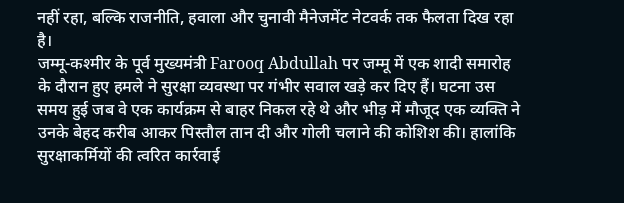नहीं रहा, बल्कि राजनीति, हवाला और चुनावी मैनेजमेंट नेटवर्क तक फैलता दिख रहा है।
जम्मू-कश्मीर के पूर्व मुख्यमंत्री Farooq Abdullah पर जम्मू में एक शादी समारोह के दौरान हुए हमले ने सुरक्षा व्यवस्था पर गंभीर सवाल खड़े कर दिए हैं। घटना उस समय हुई जब वे एक कार्यक्रम से बाहर निकल रहे थे और भीड़ में मौजूद एक व्यक्ति ने उनके बेहद करीब आकर पिस्तौल तान दी और गोली चलाने की कोशिश की। हालांकि सुरक्षाकर्मियों की त्वरित कार्रवाई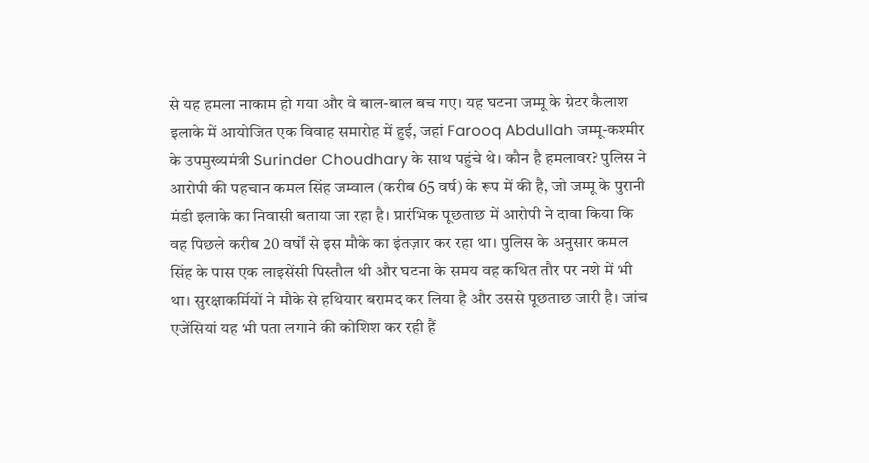से यह हमला नाकाम हो गया और वे बाल-बाल बच गए। यह घटना जम्मू के ग्रेटर कैलाश इलाके में आयोजित एक विवाह समारोह में हुई, जहां Farooq Abdullah जम्मू-कश्मीर के उपमुख्यमंत्री Surinder Choudhary के साथ पहुंचे थे। कौन है हमलावर? पुलिस ने आरोपी की पहचान कमल सिंह जम्वाल (करीब 65 वर्ष) के रूप में की है, जो जम्मू के पुरानी मंडी इलाके का निवासी बताया जा रहा है। प्रारंभिक पूछताछ में आरोपी ने दावा किया कि वह पिछले करीब 20 वर्षों से इस मौके का इंतज़ार कर रहा था। पुलिस के अनुसार कमल सिंह के पास एक लाइसेंसी पिस्तौल थी और घटना के समय वह कथित तौर पर नशे में भी था। सुरक्षाकर्मियों ने मौके से हथियार बरामद कर लिया है और उससे पूछताछ जारी है। जांच एजेंसियां यह भी पता लगाने की कोशिश कर रही हैं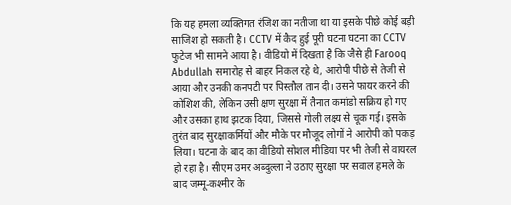कि यह हमला व्यक्तिगत रंजिश का नतीजा था या इसके पीछे कोई बड़ी साजिश हो सकती है। CCTV में कैद हुई पूरी घटना घटना का CCTV फुटेज भी सामने आया है। वीडियो में दिखता है कि जैसे ही Farooq Abdullah समारोह से बाहर निकल रहे थे, आरोपी पीछे से तेजी से आया और उनकी कनपटी पर पिस्तौल तान दी। उसने फायर करने की कोशिश की, लेकिन उसी क्षण सुरक्षा में तैनात कमांडो सक्रिय हो गए और उसका हाथ झटक दिया, जिससे गोली लक्ष्य से चूक गई। इसके तुरंत बाद सुरक्षाकर्मियों और मौके पर मौजूद लोगों ने आरोपी को पकड़ लिया। घटना के बाद का वीडियो सोशल मीडिया पर भी तेजी से वायरल हो रहा है। सीएम उमर अब्दुल्ला ने उठाए सुरक्षा पर सवाल हमले के बाद जम्मू-कश्मीर के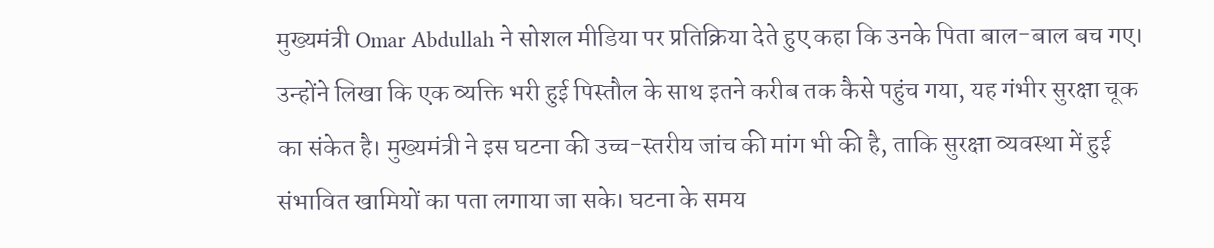मुख्यमंत्री Omar Abdullah ने सोशल मीडिया पर प्रतिक्रिया देते हुए कहा कि उनके पिता बाल-बाल बच गए। उन्होंने लिखा कि एक व्यक्ति भरी हुई पिस्तौल के साथ इतने करीब तक कैसे पहुंच गया, यह गंभीर सुरक्षा चूक का संकेत है। मुख्यमंत्री ने इस घटना की उच्च-स्तरीय जांच की मांग भी की है, ताकि सुरक्षा व्यवस्था में हुई संभावित खामियों का पता लगाया जा सके। घटना के समय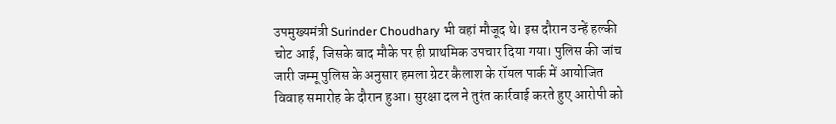उपमुख्यमंत्री Surinder Choudhary भी वहां मौजूद थे। इस दौरान उन्हें हल्की चोट आई, जिसके बाद मौके पर ही प्राथमिक उपचार दिया गया। पुलिस की जांच जारी जम्मू पुलिस के अनुसार हमला ग्रेटर कैलाश के रॉयल पार्क में आयोजित विवाह समारोह के दौरान हुआ। सुरक्षा दल ने तुरंत कार्रवाई करते हुए आरोपी को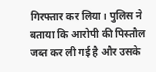गिरफ्तार कर लिया। पुलिस ने बताया कि आरोपी की पिस्तौल जब्त कर ली गई है और उसके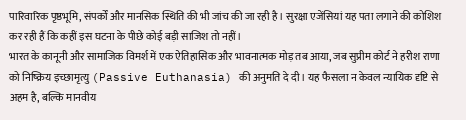पारिवारिक पृष्ठभूमि, संपर्कों और मानसिक स्थिति की भी जांच की जा रही है। सुरक्षा एजेंसियां यह पता लगाने की कोशिश कर रही हैं कि कहीं इस घटना के पीछे कोई बड़ी साजिश तो नहीं।
भारत के कानूनी और सामाजिक विमर्श में एक ऐतिहासिक और भावनात्मक मोड़ तब आया, जब सुप्रीम कोर्ट ने हरीश राणा को निष्क्रिय इच्छामृत्यु (Passive Euthanasia) की अनुमति दे दी। यह फैसला न केवल न्यायिक दृष्टि से अहम है, बल्कि मानवीय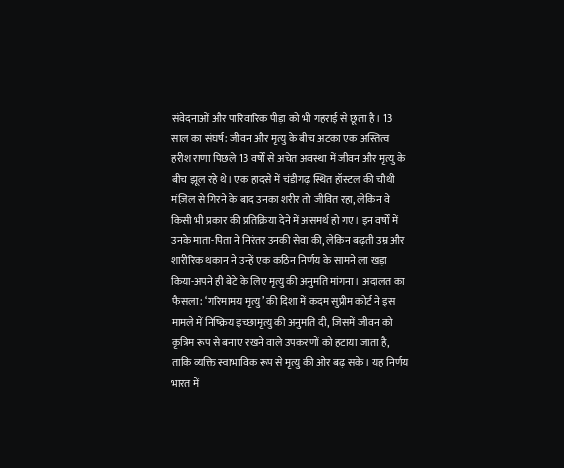संवेदनाओं और पारिवारिक पीड़ा को भी गहराई से छूता है। 13 साल का संघर्ष: जीवन और मृत्यु के बीच अटका एक अस्तित्व हरीश राणा पिछले 13 वर्षों से अचेत अवस्था में जीवन और मृत्यु के बीच झूल रहे थे। एक हादसे में चंडीगढ़ स्थित हॉस्टल की चौथी मंज़िल से गिरने के बाद उनका शरीर तो जीवित रहा, लेकिन वे किसी भी प्रकार की प्रतिक्रिया देने में असमर्थ हो गए। इन वर्षों में उनके माता-पिता ने निरंतर उनकी सेवा की, लेकिन बढ़ती उम्र और शारीरिक थकान ने उन्हें एक कठिन निर्णय के सामने ला खड़ा किया-अपने ही बेटे के लिए मृत्यु की अनुमति मांगना। अदालत का फैसला: ‘गरिमामय मृत्यु’ की दिशा में कदम सुप्रीम कोर्ट ने इस मामले में निष्क्रिय इच्छामृत्यु की अनुमति दी, जिसमें जीवन को कृत्रिम रूप से बनाए रखने वाले उपकरणों को हटाया जाता है, ताकि व्यक्ति स्वाभाविक रूप से मृत्यु की ओर बढ़ सके। यह निर्णय भारत में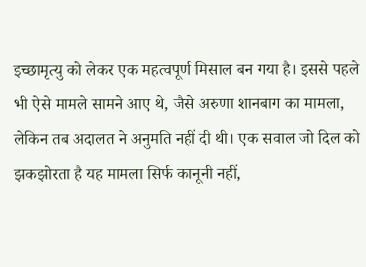इच्छामृत्यु को लेकर एक महत्वपूर्ण मिसाल बन गया है। इससे पहले भी ऐसे मामले सामने आए थे, जैसे अरुणा शानबाग का मामला, लेकिन तब अदालत ने अनुमति नहीं दी थी। एक सवाल जो दिल को झकझोरता है यह मामला सिर्फ कानूनी नहीं,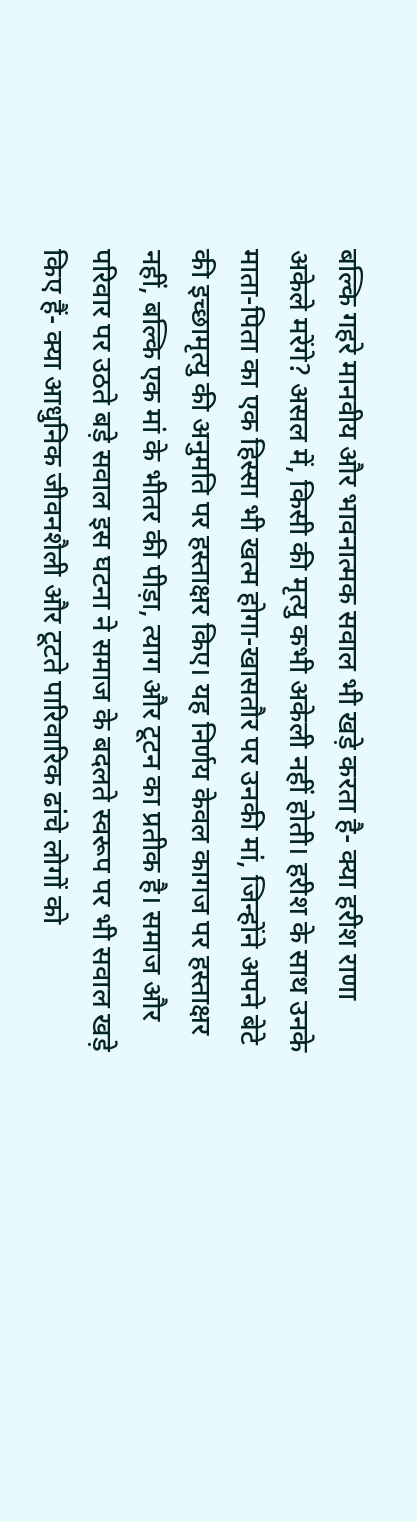बल्कि गहरे मानवीय और भावनात्मक सवाल भी खड़े करता है- क्या हरीश राणा अकेले मरेंगे? असल में, किसी की मृत्यु कभी अकेली नहीं होती। हरीश के साथ उनके माता-पिता का एक हिस्सा भी खत्म होगा-खासतौर पर उनकी मां, जिन्होंने अपने बेटे की इच्छामृत्यु की अनुमति पर हस्ताक्षर किए। यह निर्णय केवल कागज पर हस्ताक्षर नहीं, बल्कि एक मां के भीतर की पीड़ा, त्याग और टूटन का प्रतीक है। समाज और परिवार पर उठते बड़े सवाल इस घटना ने समाज के बदलते स्वरूप पर भी सवाल खड़े किए हैं- क्या आधुनिक जीवनशैली और टूटते पारिवारिक ढांचे लोगों को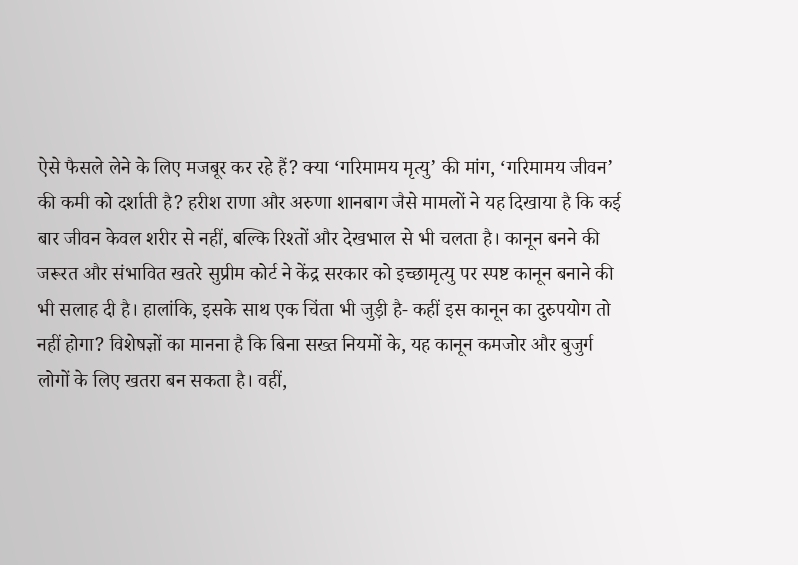ऐसे फैसले लेने के लिए मजबूर कर रहे हैं? क्या ‘गरिमामय मृत्यु’ की मांग, ‘गरिमामय जीवन’ की कमी को दर्शाती है? हरीश राणा और अरुणा शानबाग जैसे मामलों ने यह दिखाया है कि कई बार जीवन केवल शरीर से नहीं, बल्कि रिश्तों और देखभाल से भी चलता है। कानून बनने की जरूरत और संभावित खतरे सुप्रीम कोर्ट ने केंद्र सरकार को इच्छामृत्यु पर स्पष्ट कानून बनाने की भी सलाह दी है। हालांकि, इसके साथ एक चिंता भी जुड़ी है- कहीं इस कानून का दुरुपयोग तो नहीं होगा? विशेषज्ञों का मानना है कि बिना सख्त नियमों के, यह कानून कमजोर और बुजुर्ग लोगों के लिए खतरा बन सकता है। वहीं,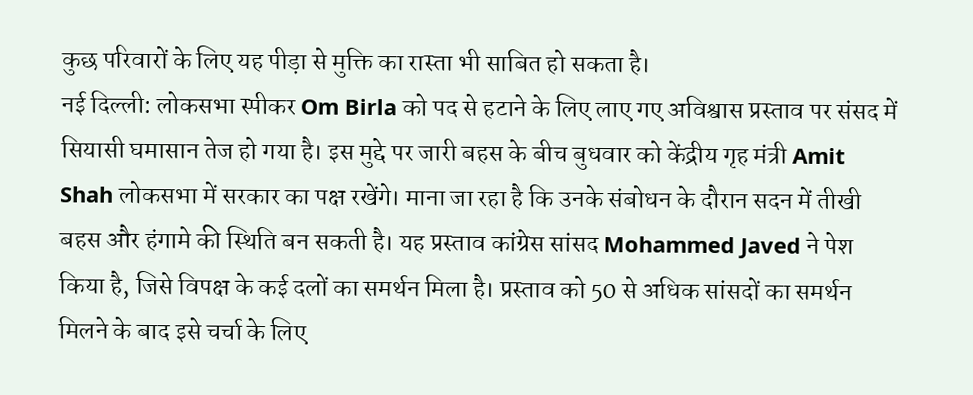कुछ परिवारों के लिए यह पीड़ा से मुक्ति का रास्ता भी साबित हो सकता है।
नई दिल्ली: लोकसभा स्पीकर Om Birla को पद से हटाने के लिए लाए गए अविश्वास प्रस्ताव पर संसद में सियासी घमासान तेज हो गया है। इस मुद्दे पर जारी बहस के बीच बुधवार को केंद्रीय गृह मंत्री Amit Shah लोकसभा में सरकार का पक्ष रखेंगे। माना जा रहा है कि उनके संबोधन के दौरान सदन में तीखी बहस और हंगामे की स्थिति बन सकती है। यह प्रस्ताव कांग्रेस सांसद Mohammed Javed ने पेश किया है, जिसे विपक्ष के कई दलों का समर्थन मिला है। प्रस्ताव को 50 से अधिक सांसदों का समर्थन मिलने के बाद इसे चर्चा के लिए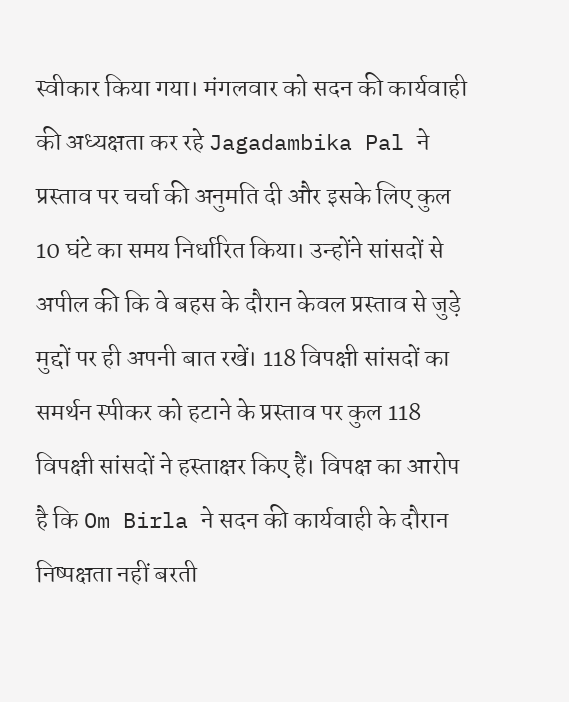स्वीकार किया गया। मंगलवार को सदन की कार्यवाही की अध्यक्षता कर रहे Jagadambika Pal ने प्रस्ताव पर चर्चा की अनुमति दी और इसके लिए कुल 10 घंटे का समय निर्धारित किया। उन्होंने सांसदों से अपील की कि वे बहस के दौरान केवल प्रस्ताव से जुड़े मुद्दों पर ही अपनी बात रखें। 118 विपक्षी सांसदों का समर्थन स्पीकर को हटाने के प्रस्ताव पर कुल 118 विपक्षी सांसदों ने हस्ताक्षर किए हैं। विपक्ष का आरोप है कि Om Birla ने सदन की कार्यवाही के दौरान निष्पक्षता नहीं बरती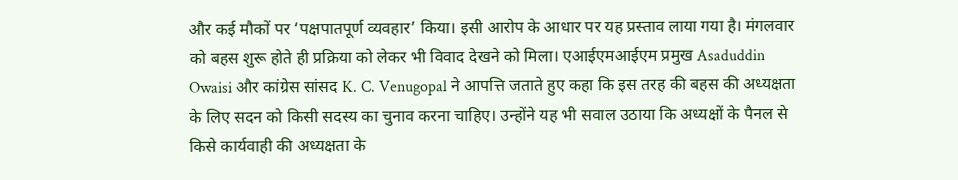और कई मौकों पर ‘पक्षपातपूर्ण व्यवहार’ किया। इसी आरोप के आधार पर यह प्रस्ताव लाया गया है। मंगलवार को बहस शुरू होते ही प्रक्रिया को लेकर भी विवाद देखने को मिला। एआईएमआईएम प्रमुख Asaduddin Owaisi और कांग्रेस सांसद K. C. Venugopal ने आपत्ति जताते हुए कहा कि इस तरह की बहस की अध्यक्षता के लिए सदन को किसी सदस्य का चुनाव करना चाहिए। उन्होंने यह भी सवाल उठाया कि अध्यक्षों के पैनल से किसे कार्यवाही की अध्यक्षता के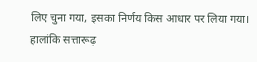लिए चुना गया, इसका निर्णय किस आधार पर लिया गया। हालांकि सत्तारूढ़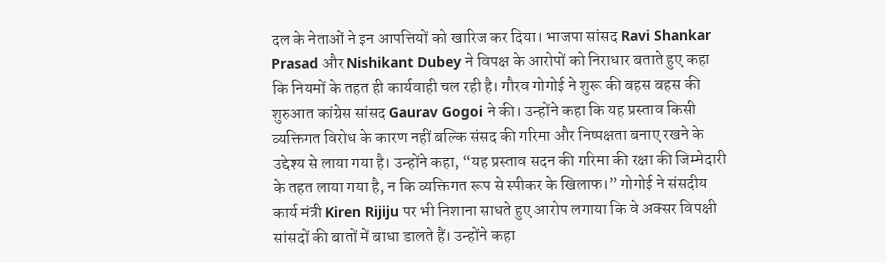दल के नेताओं ने इन आपत्तियों को खारिज कर दिया। भाजपा सांसद Ravi Shankar Prasad और Nishikant Dubey ने विपक्ष के आरोपों को निराधार बताते हुए कहा कि नियमों के तहत ही कार्यवाही चल रही है। गौरव गोगोई ने शुरू की बहस बहस की शुरुआत कांग्रेस सांसद Gaurav Gogoi ने की। उन्होंने कहा कि यह प्रस्ताव किसी व्यक्तिगत विरोध के कारण नहीं बल्कि संसद की गरिमा और निष्पक्षता बनाए रखने के उद्देश्य से लाया गया है। उन्होंने कहा, “यह प्रस्ताव सदन की गरिमा की रक्षा की जिम्मेदारी के तहत लाया गया है, न कि व्यक्तिगत रूप से स्पीकर के खिलाफ।” गोगोई ने संसदीय कार्य मंत्री Kiren Rijiju पर भी निशाना साधते हुए आरोप लगाया कि वे अक्सर विपक्षी सांसदों की बातों में बाधा डालते हैं। उन्होंने कहा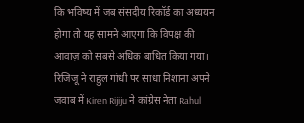कि भविष्य में जब संसदीय रिकॉर्ड का अध्ययन होगा तो यह सामने आएगा कि विपक्ष की आवाज़ को सबसे अधिक बाधित किया गया। रिजिजू ने राहुल गांधी पर साधा निशाना अपने जवाब में Kiren Rijiju ने कांग्रेस नेता Rahul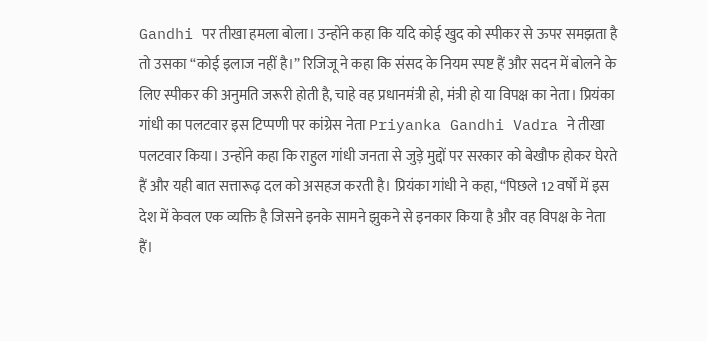Gandhi पर तीखा हमला बोला। उन्होंने कहा कि यदि कोई खुद को स्पीकर से ऊपर समझता है तो उसका “कोई इलाज नहीं है।” रिजिजू ने कहा कि संसद के नियम स्पष्ट हैं और सदन में बोलने के लिए स्पीकर की अनुमति जरूरी होती है, चाहे वह प्रधानमंत्री हो, मंत्री हो या विपक्ष का नेता। प्रियंका गांधी का पलटवार इस टिप्पणी पर कांग्रेस नेता Priyanka Gandhi Vadra ने तीखा पलटवार किया। उन्होंने कहा कि राहुल गांधी जनता से जुड़े मुद्दों पर सरकार को बेखौफ होकर घेरते हैं और यही बात सत्तारूढ़ दल को असहज करती है। प्रियंका गांधी ने कहा, “पिछले 12 वर्षों में इस देश में केवल एक व्यक्ति है जिसने इनके सामने झुकने से इनकार किया है और वह विपक्ष के नेता हैं।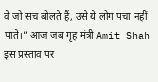वे जो सच बोलते हैं, उसे ये लोग पचा नहीं पाते।” आज जब गृह मंत्री Amit Shah इस प्रस्ताव पर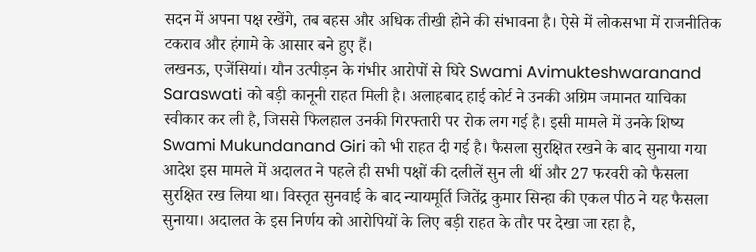सदन में अपना पक्ष रखेंगे, तब बहस और अधिक तीखी होने की संभावना है। ऐसे में लोकसभा में राजनीतिक टकराव और हंगामे के आसार बने हुए हैं।
लखनऊ, एजेंसियां। यौन उत्पीड़न के गंभीर आरोपों से घिरे Swami Avimukteshwaranand Saraswati को बड़ी कानूनी राहत मिली है। अलाहबाद हाई कोर्ट ने उनकी अग्रिम जमानत याचिका स्वीकार कर ली है, जिससे फिलहाल उनकी गिरफ्तारी पर रोक लग गई है। इसी मामले में उनके शिष्य Swami Mukundanand Giri को भी राहत दी गई है। फैसला सुरक्षित रखने के बाद सुनाया गया आदेश इस मामले में अदालत ने पहले ही सभी पक्षों की दलीलें सुन ली थीं और 27 फरवरी को फैसला सुरक्षित रख लिया था। विस्तृत सुनवाई के बाद न्यायमूर्ति जितेंद्र कुमार सिन्हा की एकल पीठ ने यह फैसला सुनाया। अदालत के इस निर्णय को आरोपियों के लिए बड़ी राहत के तौर पर देखा जा रहा है,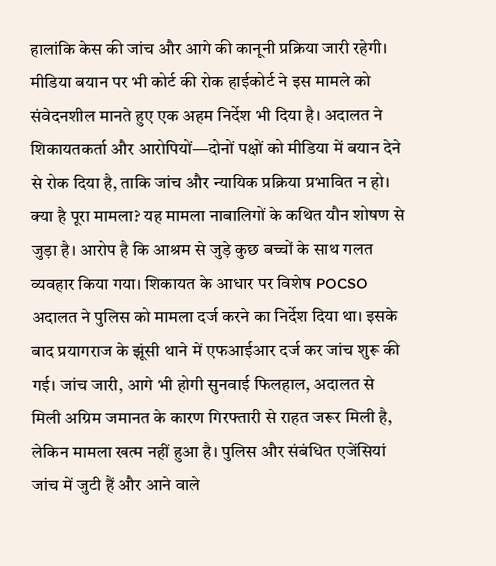हालांकि केस की जांच और आगे की कानूनी प्रक्रिया जारी रहेगी। मीडिया बयान पर भी कोर्ट की रोक हाईकोर्ट ने इस मामले को संवेदनशील मानते हुए एक अहम निर्देश भी दिया है। अदालत ने शिकायतकर्ता और आरोपियों—दोनों पक्षों को मीडिया में बयान देने से रोक दिया है, ताकि जांच और न्यायिक प्रक्रिया प्रभावित न हो। क्या है पूरा मामला? यह मामला नाबालिगों के कथित यौन शोषण से जुड़ा है। आरोप है कि आश्रम से जुड़े कुछ बच्चों के साथ गलत व्यवहार किया गया। शिकायत के आधार पर विशेष POCSO अदालत ने पुलिस को मामला दर्ज करने का निर्देश दिया था। इसके बाद प्रयागराज के झूंसी थाने में एफआईआर दर्ज कर जांच शुरू की गई। जांच जारी, आगे भी होगी सुनवाई फिलहाल, अदालत से मिली अग्रिम जमानत के कारण गिरफ्तारी से राहत जरूर मिली है, लेकिन मामला खत्म नहीं हुआ है। पुलिस और संबंधित एजेंसियां जांच में जुटी हैं और आने वाले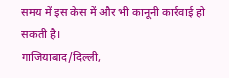समय में इस केस में और भी कानूनी कार्रवाई हो सकती है।
गाजियाबाद/दिल्ली,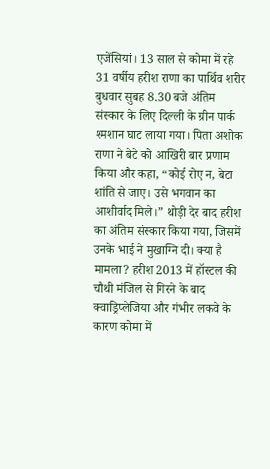एजेंसियां। 13 साल से कोमा में रहे 31 वर्षीय हरीश राणा का पार्थिव शरीर बुधवार सुबह 8.30 बजे अंतिम संस्कार के लिए दिल्ली के ग्रीन पार्क श्मशान घाट लाया गया। पिता अशोक राणा ने बेटे को आखिरी बार प्रणाम किया और कहा, “कोई रोए न, बेटा शांति से जाए। उसे भगवान का आशीर्वाद मिले।” थोड़ी देर बाद हरीश का अंतिम संस्कार किया गया, जिसमें उनके भाई ने मुखाग्नि दी। क्या है मामला? हरीश 2013 में हॉस्टल की चौथी मंजिल से गिरने के बाद क्वाड्रिप्लेजिया और गंभीर लकवे के कारण कोमा में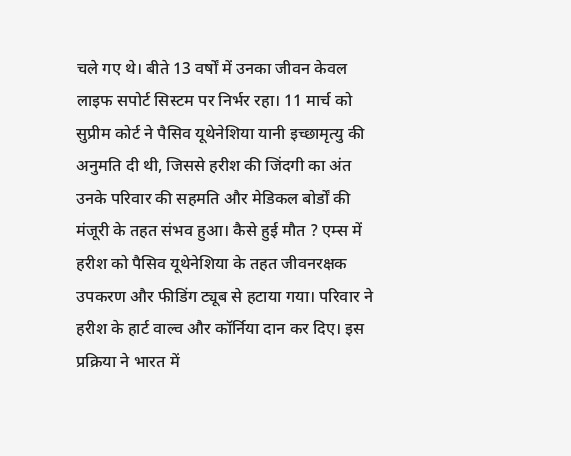चले गए थे। बीते 13 वर्षों में उनका जीवन केवल लाइफ सपोर्ट सिस्टम पर निर्भर रहा। 11 मार्च को सुप्रीम कोर्ट ने पैसिव यूथेनेशिया यानी इच्छामृत्यु की अनुमति दी थी, जिससे हरीश की जिंदगी का अंत उनके परिवार की सहमति और मेडिकल बोर्डों की मंजूरी के तहत संभव हुआ। कैसे हुई मौत ? एम्स में हरीश को पैसिव यूथेनेशिया के तहत जीवनरक्षक उपकरण और फीडिंग ट्यूब से हटाया गया। परिवार ने हरीश के हार्ट वाल्व और कॉर्निया दान कर दिए। इस प्रक्रिया ने भारत में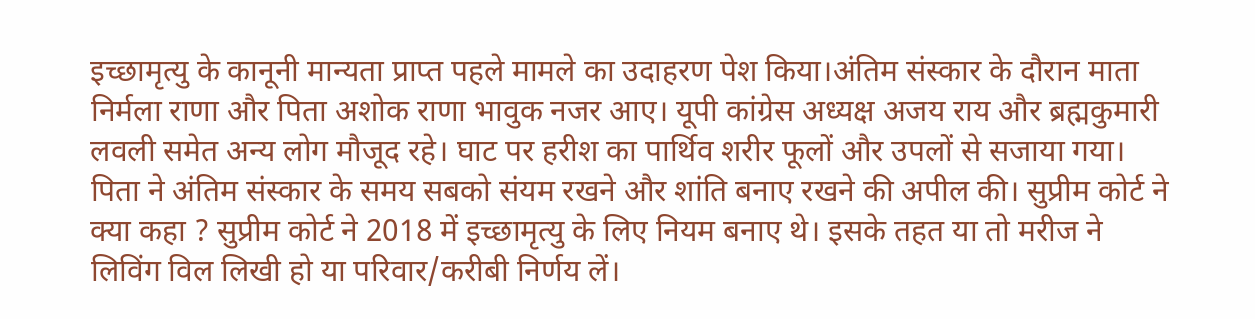इच्छामृत्यु के कानूनी मान्यता प्राप्त पहले मामले का उदाहरण पेश किया।अंतिम संस्कार के दौरान माता निर्मला राणा और पिता अशोक राणा भावुक नजर आए। यूपी कांग्रेस अध्यक्ष अजय राय और ब्रह्मकुमारी लवली समेत अन्य लोग मौजूद रहे। घाट पर हरीश का पार्थिव शरीर फूलों और उपलों से सजाया गया। पिता ने अंतिम संस्कार के समय सबको संयम रखने और शांति बनाए रखने की अपील की। सुप्रीम कोर्ट ने क्या कहा ? सुप्रीम कोर्ट ने 2018 में इच्छामृत्यु के लिए नियम बनाए थे। इसके तहत या तो मरीज ने लिविंग विल लिखी हो या परिवार/करीबी निर्णय लें।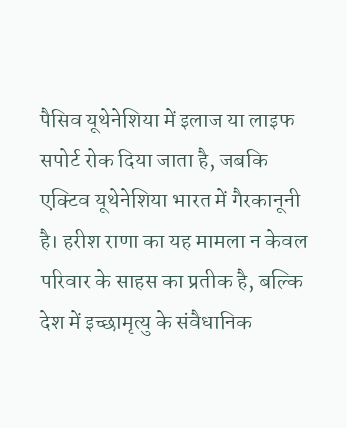पैसिव यूथेनेशिया में इलाज या लाइफ सपोर्ट रोक दिया जाता है, जबकि एक्टिव यूथेनेशिया भारत में गैरकानूनी है। हरीश राणा का यह मामला न केवल परिवार के साहस का प्रतीक है, बल्कि देश में इच्छामृत्यु के संवैधानिक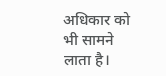अधिकार को भी सामने लाता है।